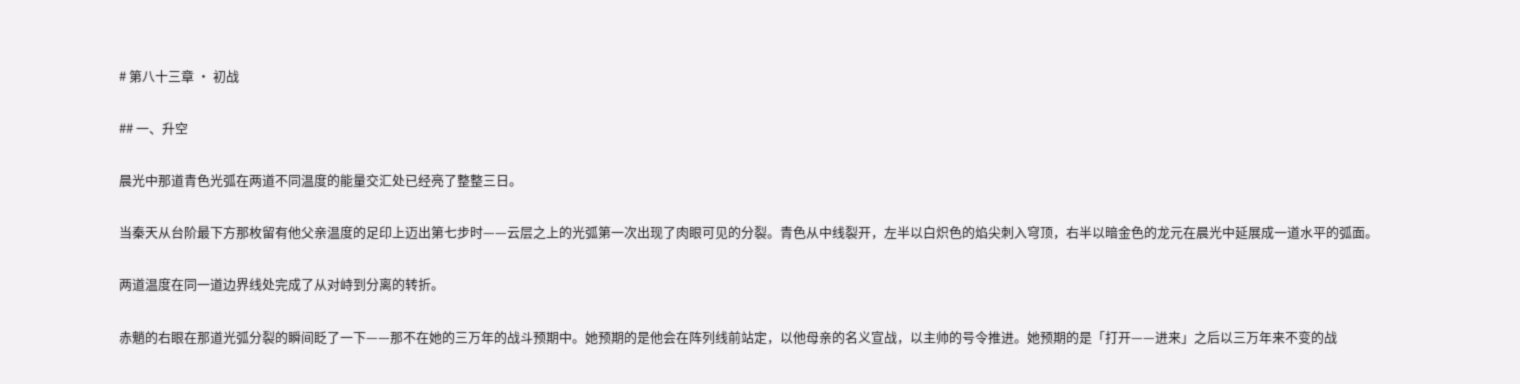# 第八十三章 · 初战

## 一、升空

晨光中那道青色光弧在两道不同温度的能量交汇处已经亮了整整三日。

当秦天从台阶最下方那枚留有他父亲温度的足印上迈出第七步时——云层之上的光弧第一次出现了肉眼可见的分裂。青色从中线裂开，左半以白炽色的焰尖刺入穹顶，右半以暗金色的龙元在晨光中延展成一道水平的弧面。

两道温度在同一道边界线处完成了从对峙到分离的转折。

赤魈的右眼在那道光弧分裂的瞬间眨了一下——那不在她的三万年的战斗预期中。她预期的是他会在阵列线前站定，以他母亲的名义宣战，以主帅的号令推进。她预期的是「打开——进来」之后以三万年来不变的战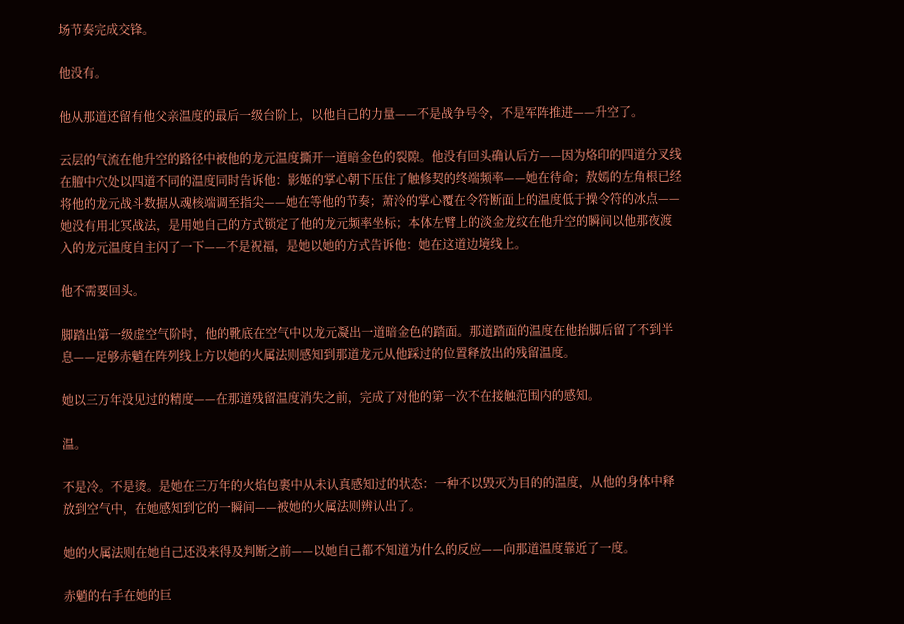场节奏完成交锋。

他没有。

他从那道还留有他父亲温度的最后一级台阶上，以他自己的力量——不是战争号令，不是军阵推进——升空了。

云层的气流在他升空的路径中被他的龙元温度撕开一道暗金色的裂隙。他没有回头确认后方——因为烙印的四道分叉线在膻中穴处以四道不同的温度同时告诉他：影姬的掌心朝下压住了触修契的终端频率——她在待命；敖嫣的左角根已经将他的龙元战斗数据从魂核端调至指尖——她在等他的节奏；萧泠的掌心覆在令符断面上的温度低于操令符的冰点——她没有用北冥战法，是用她自己的方式锁定了他的龙元频率坐标；本体左臂上的淡金龙纹在他升空的瞬间以他那夜渡入的龙元温度自主闪了一下——不是祝福，是她以她的方式告诉他：她在这道边境线上。

他不需要回头。

脚踏出第一级虚空气阶时，他的靴底在空气中以龙元凝出一道暗金色的踏面。那道踏面的温度在他抬脚后留了不到半息——足够赤魈在阵列线上方以她的火属法则感知到那道龙元从他踩过的位置释放出的残留温度。

她以三万年没见过的精度——在那道残留温度消失之前，完成了对他的第一次不在接触范围内的感知。

温。

不是冷。不是烫。是她在三万年的火焰包裹中从未认真感知过的状态：一种不以毁灭为目的的温度，从他的身体中释放到空气中，在她感知到它的一瞬间——被她的火属法则辨认出了。

她的火属法则在她自己还没来得及判断之前——以她自己都不知道为什么的反应——向那道温度靠近了一度。

赤魈的右手在她的巨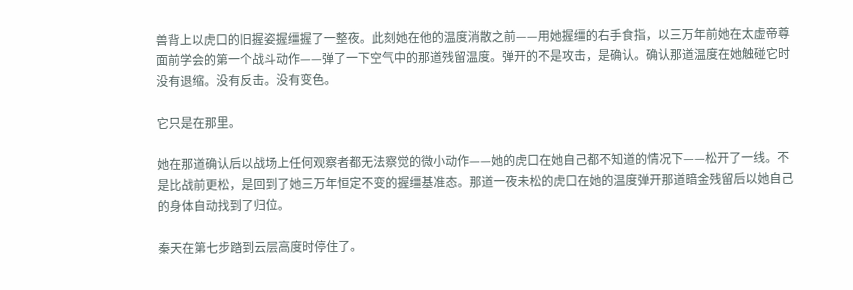兽背上以虎口的旧握姿握缰握了一整夜。此刻她在他的温度消散之前——用她握缰的右手食指，以三万年前她在太虚帝尊面前学会的第一个战斗动作——弹了一下空气中的那道残留温度。弹开的不是攻击，是确认。确认那道温度在她触碰它时没有退缩。没有反击。没有变色。

它只是在那里。

她在那道确认后以战场上任何观察者都无法察觉的微小动作——她的虎口在她自己都不知道的情况下——松开了一线。不是比战前更松，是回到了她三万年恒定不变的握缰基准态。那道一夜未松的虎口在她的温度弹开那道暗金残留后以她自己的身体自动找到了归位。

秦天在第七步踏到云层高度时停住了。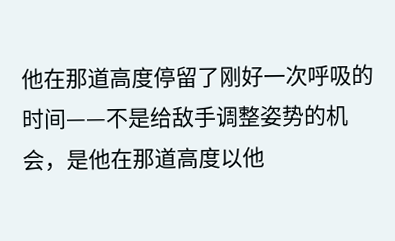他在那道高度停留了刚好一次呼吸的时间——不是给敌手调整姿势的机会，是他在那道高度以他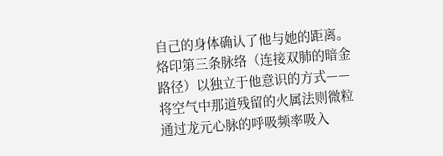自己的身体确认了他与她的距离。烙印第三条脉络（连接双肺的暗金路径）以独立于他意识的方式——将空气中那道残留的火属法则微粒通过龙元心脉的呼吸频率吸入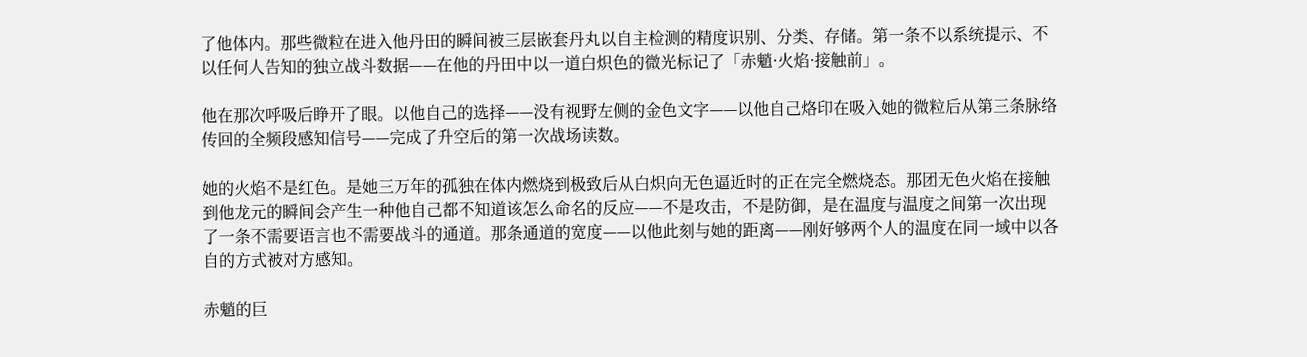了他体内。那些微粒在进入他丹田的瞬间被三层嵌套丹丸以自主检测的精度识别、分类、存储。第一条不以系统提示、不以任何人告知的独立战斗数据——在他的丹田中以一道白炽色的微光标记了「赤魈·火焰·接触前」。

他在那次呼吸后睁开了眼。以他自己的选择——没有视野左侧的金色文字——以他自己烙印在吸入她的微粒后从第三条脉络传回的全频段感知信号——完成了升空后的第一次战场读数。

她的火焰不是红色。是她三万年的孤独在体内燃烧到极致后从白炽向无色逼近时的正在完全燃烧态。那团无色火焰在接触到他龙元的瞬间会产生一种他自己都不知道该怎么命名的反应——不是攻击，不是防御，是在温度与温度之间第一次出现了一条不需要语言也不需要战斗的通道。那条通道的宽度——以他此刻与她的距离——刚好够两个人的温度在同一域中以各自的方式被对方感知。

赤魈的巨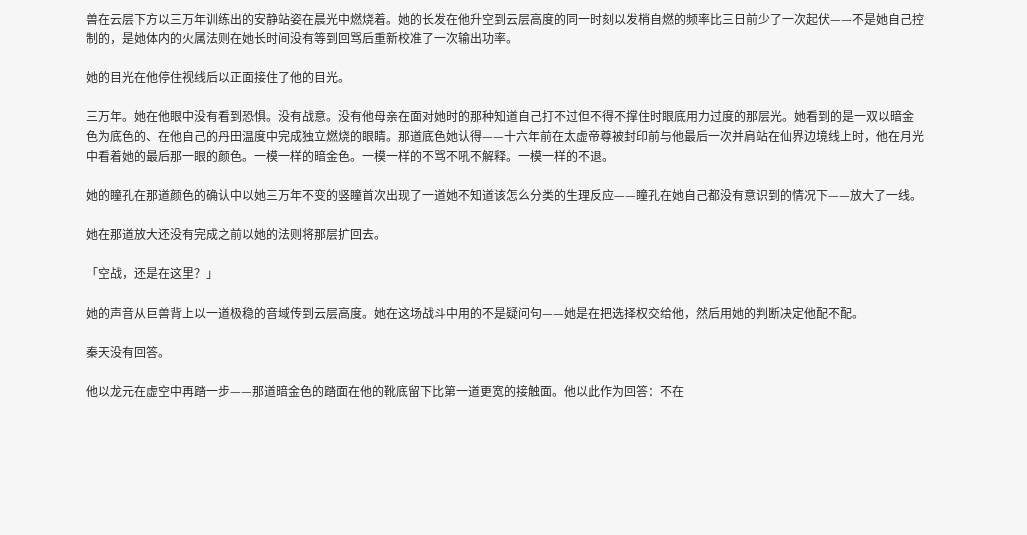兽在云层下方以三万年训练出的安静站姿在晨光中燃烧着。她的长发在他升空到云层高度的同一时刻以发梢自燃的频率比三日前少了一次起伏——不是她自己控制的，是她体内的火属法则在她长时间没有等到回骂后重新校准了一次输出功率。

她的目光在他停住视线后以正面接住了他的目光。

三万年。她在他眼中没有看到恐惧。没有战意。没有他母亲在面对她时的那种知道自己打不过但不得不撑住时眼底用力过度的那层光。她看到的是一双以暗金色为底色的、在他自己的丹田温度中完成独立燃烧的眼睛。那道底色她认得——十六年前在太虚帝尊被封印前与他最后一次并肩站在仙界边境线上时，他在月光中看着她的最后那一眼的颜色。一模一样的暗金色。一模一样的不骂不吼不解释。一模一样的不退。

她的瞳孔在那道颜色的确认中以她三万年不变的竖瞳首次出现了一道她不知道该怎么分类的生理反应——瞳孔在她自己都没有意识到的情况下——放大了一线。

她在那道放大还没有完成之前以她的法则将那层扩回去。

「空战，还是在这里？」

她的声音从巨兽背上以一道极稳的音域传到云层高度。她在这场战斗中用的不是疑问句——她是在把选择权交给他，然后用她的判断决定他配不配。

秦天没有回答。

他以龙元在虚空中再踏一步——那道暗金色的踏面在他的靴底留下比第一道更宽的接触面。他以此作为回答：不在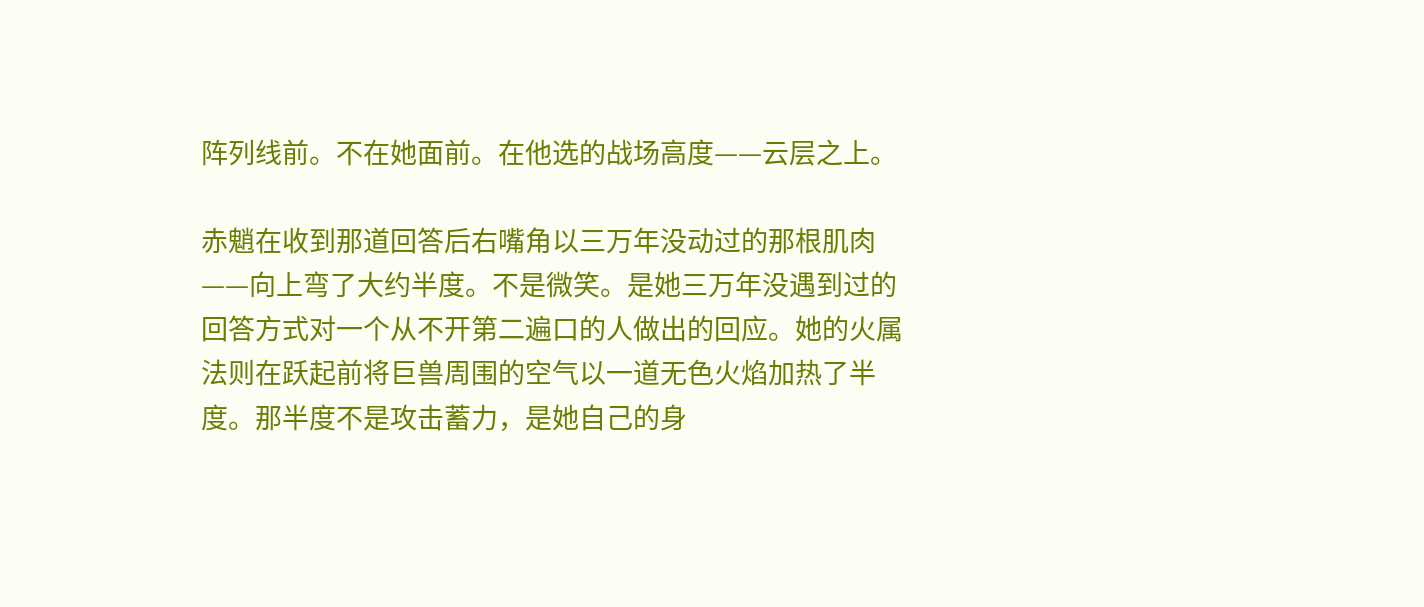阵列线前。不在她面前。在他选的战场高度——云层之上。

赤魈在收到那道回答后右嘴角以三万年没动过的那根肌肉——向上弯了大约半度。不是微笑。是她三万年没遇到过的回答方式对一个从不开第二遍口的人做出的回应。她的火属法则在跃起前将巨兽周围的空气以一道无色火焰加热了半度。那半度不是攻击蓄力，是她自己的身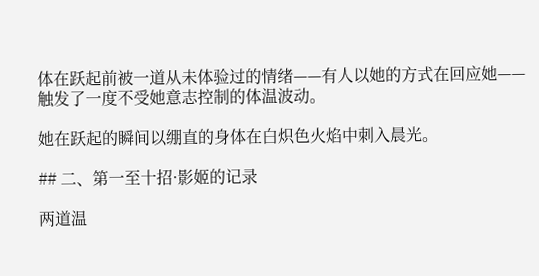体在跃起前被一道从未体验过的情绪——有人以她的方式在回应她——触发了一度不受她意志控制的体温波动。

她在跃起的瞬间以绷直的身体在白炽色火焰中刺入晨光。

## 二、第一至十招·影姬的记录

两道温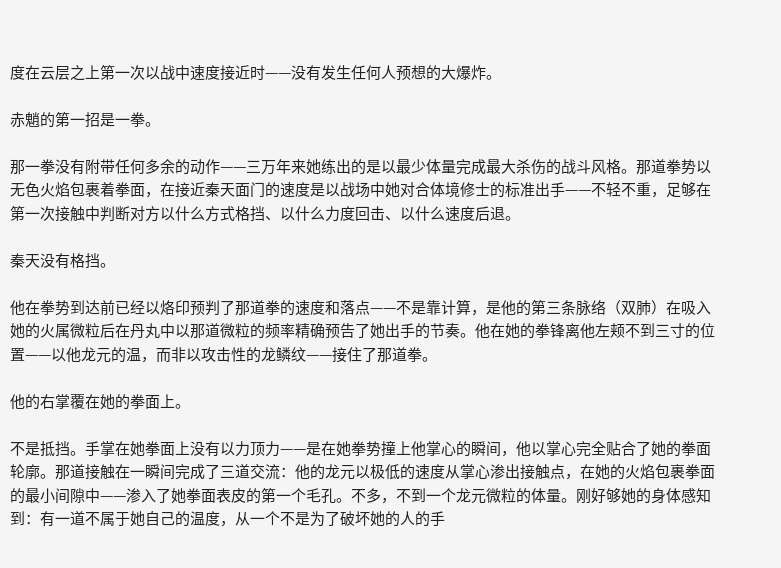度在云层之上第一次以战中速度接近时——没有发生任何人预想的大爆炸。

赤魈的第一招是一拳。

那一拳没有附带任何多余的动作——三万年来她练出的是以最少体量完成最大杀伤的战斗风格。那道拳势以无色火焰包裹着拳面，在接近秦天面门的速度是以战场中她对合体境修士的标准出手——不轻不重，足够在第一次接触中判断对方以什么方式格挡、以什么力度回击、以什么速度后退。

秦天没有格挡。

他在拳势到达前已经以烙印预判了那道拳的速度和落点——不是靠计算，是他的第三条脉络（双肺）在吸入她的火属微粒后在丹丸中以那道微粒的频率精确预告了她出手的节奏。他在她的拳锋离他左颊不到三寸的位置——以他龙元的温，而非以攻击性的龙鳞纹——接住了那道拳。

他的右掌覆在她的拳面上。

不是抵挡。手掌在她拳面上没有以力顶力——是在她拳势撞上他掌心的瞬间，他以掌心完全贴合了她的拳面轮廓。那道接触在一瞬间完成了三道交流：他的龙元以极低的速度从掌心渗出接触点，在她的火焰包裹拳面的最小间隙中——渗入了她拳面表皮的第一个毛孔。不多，不到一个龙元微粒的体量。刚好够她的身体感知到：有一道不属于她自己的温度，从一个不是为了破坏她的人的手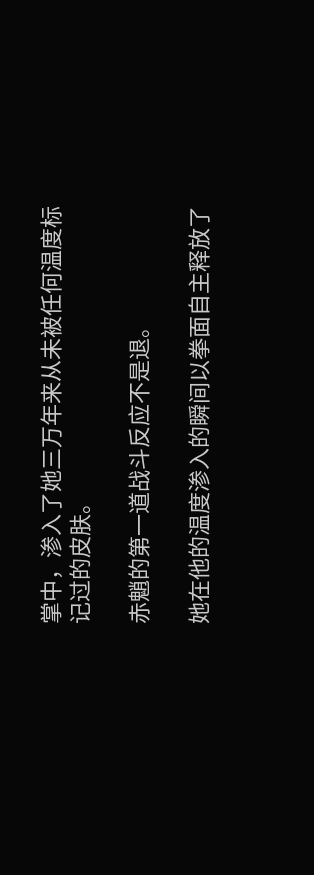掌中，渗入了她三万年来从未被任何温度标记过的皮肤。

赤魈的第一道战斗反应不是退。

她在他的温度渗入的瞬间以拳面自主释放了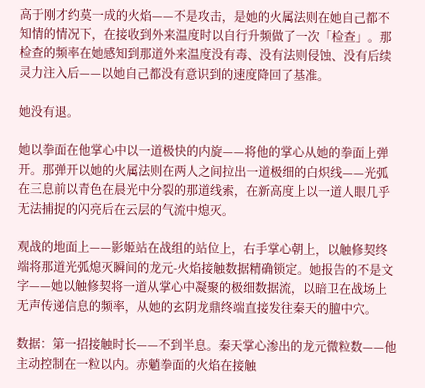高于刚才约莫一成的火焰——不是攻击，是她的火属法则在她自己都不知情的情况下，在接收到外来温度时以自行升频做了一次「检查」。那检查的频率在她感知到那道外来温度没有毒、没有法则侵蚀、没有后续灵力注入后——以她自己都没有意识到的速度降回了基准。

她没有退。

她以拳面在他掌心中以一道极快的内旋——将他的掌心从她的拳面上弹开。那弹开以她的火属法则在两人之间拉出一道极细的白炽线——光弧在三息前以青色在晨光中分裂的那道线索，在新高度上以一道人眼几乎无法捕捉的闪亮后在云层的气流中熄灭。

观战的地面上——影姬站在战组的站位上，右手掌心朝上，以触修契终端将那道光弧熄灭瞬间的龙元-火焰接触数据精确锁定。她报告的不是文字——她以触修契将一道从掌心中凝聚的极细数据流，以暗卫在战场上无声传递信息的频率，从她的玄阴龙鼎终端直接发往秦天的膻中穴。

数据：第一招接触时长——不到半息。秦天掌心渗出的龙元微粒数——他主动控制在一粒以内。赤魈拳面的火焰在接触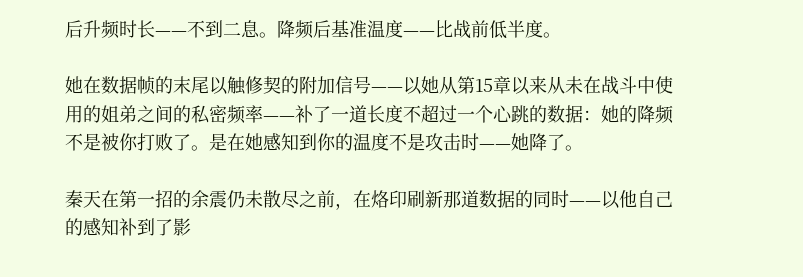后升频时长——不到二息。降频后基准温度——比战前低半度。

她在数据帧的末尾以触修契的附加信号——以她从第15章以来从未在战斗中使用的姐弟之间的私密频率——补了一道长度不超过一个心跳的数据：她的降频不是被你打败了。是在她感知到你的温度不是攻击时——她降了。

秦天在第一招的余震仍未散尽之前，在烙印刷新那道数据的同时——以他自己的感知补到了影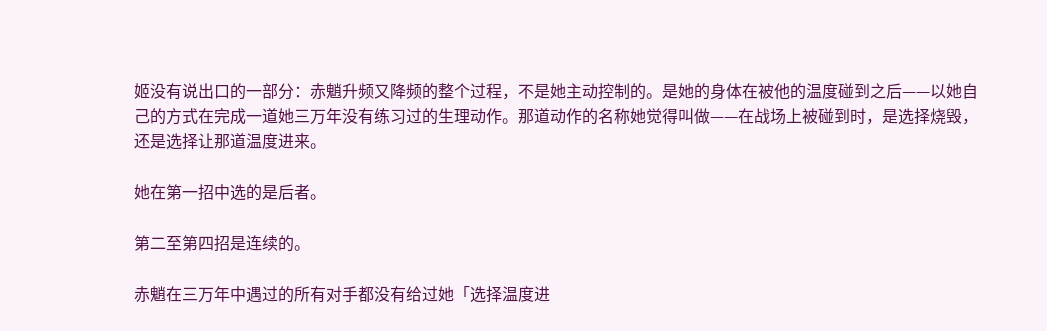姬没有说出口的一部分：赤魈升频又降频的整个过程，不是她主动控制的。是她的身体在被他的温度碰到之后——以她自己的方式在完成一道她三万年没有练习过的生理动作。那道动作的名称她觉得叫做——在战场上被碰到时，是选择烧毁，还是选择让那道温度进来。

她在第一招中选的是后者。

第二至第四招是连续的。

赤魈在三万年中遇过的所有对手都没有给过她「选择温度进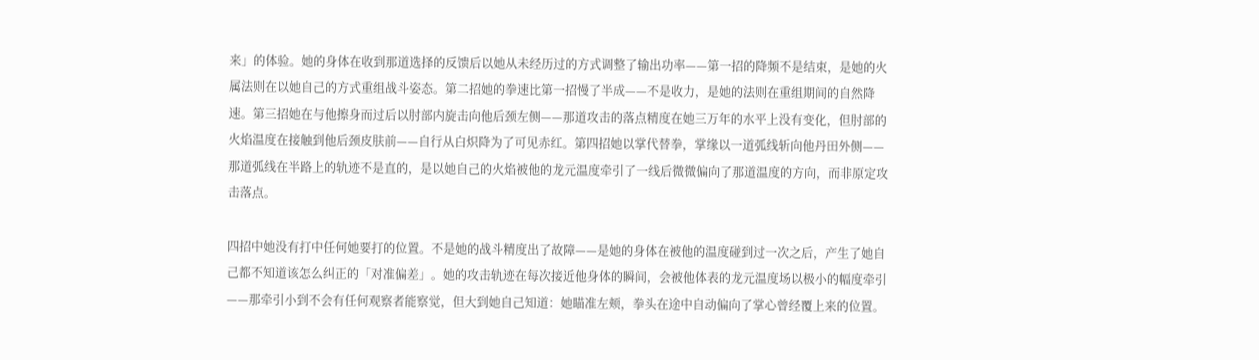来」的体验。她的身体在收到那道选择的反馈后以她从未经历过的方式调整了输出功率——第一招的降频不是结束，是她的火属法则在以她自己的方式重组战斗姿态。第二招她的拳速比第一招慢了半成——不是收力，是她的法则在重组期间的自然降速。第三招她在与他擦身而过后以肘部内旋击向他后颈左侧——那道攻击的落点精度在她三万年的水平上没有变化，但肘部的火焰温度在接触到他后颈皮肤前——自行从白炽降为了可见赤红。第四招她以掌代替拳，掌缘以一道弧线斩向他丹田外侧——那道弧线在半路上的轨迹不是直的，是以她自己的火焰被他的龙元温度牵引了一线后微微偏向了那道温度的方向，而非原定攻击落点。

四招中她没有打中任何她要打的位置。不是她的战斗精度出了故障——是她的身体在被他的温度碰到过一次之后，产生了她自己都不知道该怎么纠正的「对准偏差」。她的攻击轨迹在每次接近他身体的瞬间，会被他体表的龙元温度场以极小的幅度牵引——那牵引小到不会有任何观察者能察觉，但大到她自己知道：她瞄准左颊，拳头在途中自动偏向了掌心曾经覆上来的位置。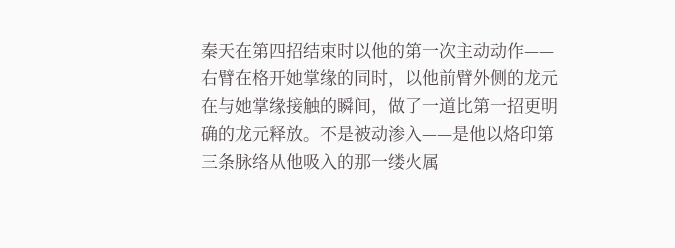秦天在第四招结束时以他的第一次主动动作——右臂在格开她掌缘的同时，以他前臂外侧的龙元在与她掌缘接触的瞬间，做了一道比第一招更明确的龙元释放。不是被动渗入——是他以烙印第三条脉络从他吸入的那一缕火属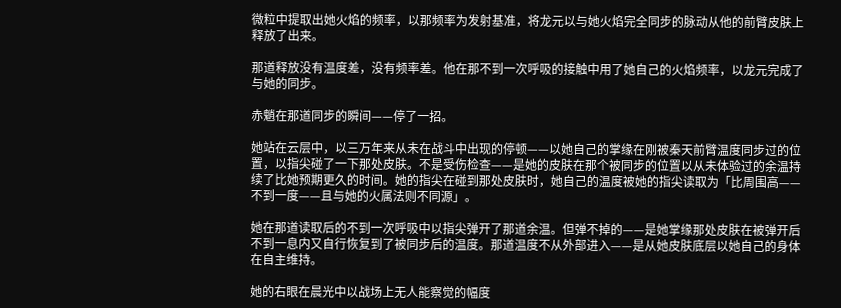微粒中提取出她火焰的频率，以那频率为发射基准，将龙元以与她火焰完全同步的脉动从他的前臂皮肤上释放了出来。

那道释放没有温度差，没有频率差。他在那不到一次呼吸的接触中用了她自己的火焰频率，以龙元完成了与她的同步。

赤魈在那道同步的瞬间——停了一招。

她站在云层中，以三万年来从未在战斗中出现的停顿——以她自己的掌缘在刚被秦天前臂温度同步过的位置，以指尖碰了一下那处皮肤。不是受伤检查——是她的皮肤在那个被同步的位置以从未体验过的余温持续了比她预期更久的时间。她的指尖在碰到那处皮肤时，她自己的温度被她的指尖读取为「比周围高——不到一度——且与她的火属法则不同源」。

她在那道读取后的不到一次呼吸中以指尖弹开了那道余温。但弹不掉的——是她掌缘那处皮肤在被弹开后不到一息内又自行恢复到了被同步后的温度。那道温度不从外部进入——是从她皮肤底层以她自己的身体在自主维持。

她的右眼在晨光中以战场上无人能察觉的幅度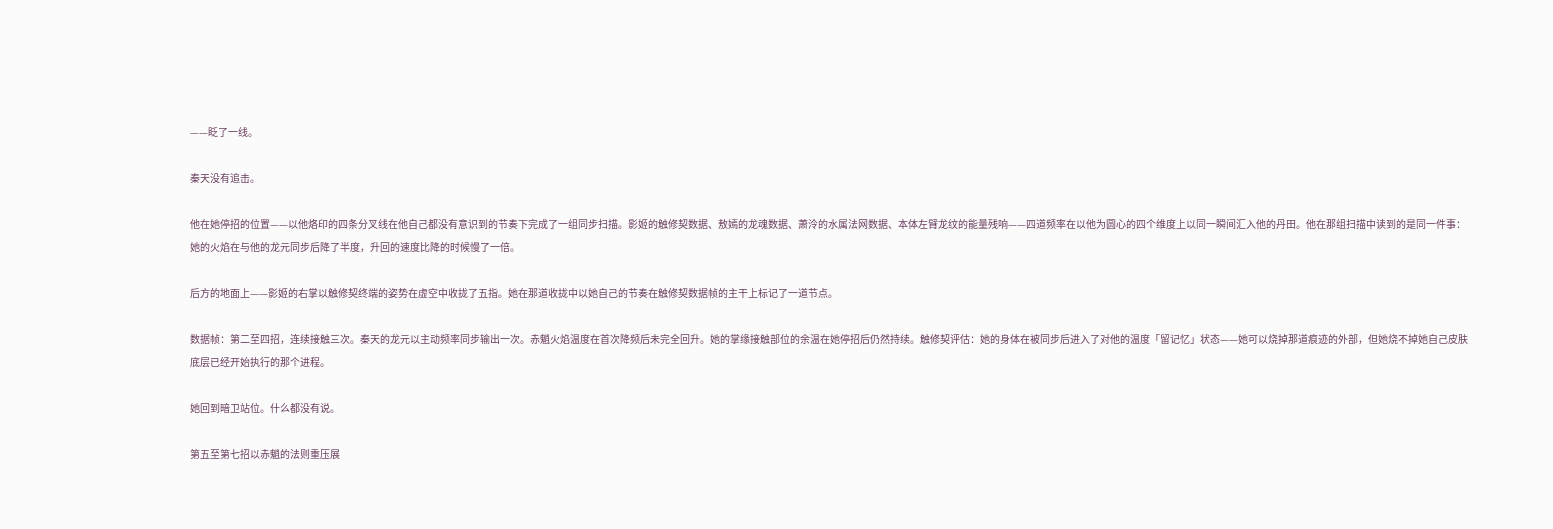——眨了一线。

秦天没有追击。

他在她停招的位置——以他烙印的四条分叉线在他自己都没有意识到的节奏下完成了一组同步扫描。影姬的触修契数据、敖嫣的龙魂数据、萧泠的水属法网数据、本体左臂龙纹的能量残响——四道频率在以他为圆心的四个维度上以同一瞬间汇入他的丹田。他在那组扫描中读到的是同一件事：她的火焰在与他的龙元同步后降了半度，升回的速度比降的时候慢了一倍。

后方的地面上——影姬的右掌以触修契终端的姿势在虚空中收拢了五指。她在那道收拢中以她自己的节奏在触修契数据帧的主干上标记了一道节点。

数据帧：第二至四招，连续接触三次。秦天的龙元以主动频率同步输出一次。赤魈火焰温度在首次降频后未完全回升。她的掌缘接触部位的余温在她停招后仍然持续。触修契评估：她的身体在被同步后进入了对他的温度「留记忆」状态——她可以烧掉那道痕迹的外部，但她烧不掉她自己皮肤底层已经开始执行的那个进程。

她回到暗卫站位。什么都没有说。

第五至第七招以赤魈的法则重压展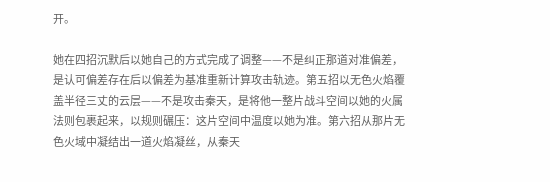开。

她在四招沉默后以她自己的方式完成了调整——不是纠正那道对准偏差，是认可偏差存在后以偏差为基准重新计算攻击轨迹。第五招以无色火焰覆盖半径三丈的云层——不是攻击秦天，是将他一整片战斗空间以她的火属法则包裹起来，以规则碾压：这片空间中温度以她为准。第六招从那片无色火域中凝结出一道火焰凝丝，从秦天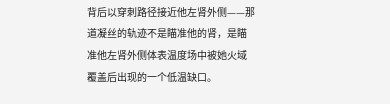背后以穿刺路径接近他左肾外侧——那道凝丝的轨迹不是瞄准他的肾，是瞄准他左肾外侧体表温度场中被她火域覆盖后出现的一个低温缺口。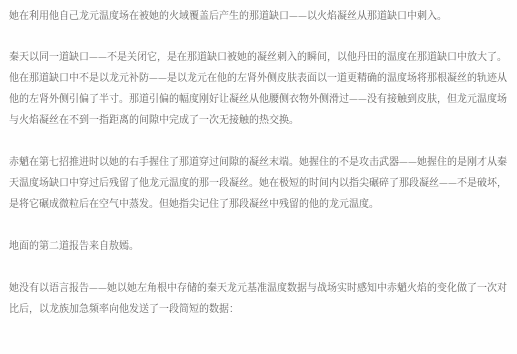她在利用他自己龙元温度场在被她的火域覆盖后产生的那道缺口——以火焰凝丝从那道缺口中刺入。

秦天以同一道缺口——不是关闭它，是在那道缺口被她的凝丝刺入的瞬间，以他丹田的温度在那道缺口中放大了。他在那道缺口中不是以龙元补防——是以龙元在他的左肾外侧皮肤表面以一道更精确的温度场将那根凝丝的轨迹从他的左肾外侧引偏了半寸。那道引偏的幅度刚好让凝丝从他腰侧衣物外侧滑过——没有接触到皮肤，但龙元温度场与火焰凝丝在不到一指距离的间隙中完成了一次无接触的热交换。

赤魈在第七招推进时以她的右手握住了那道穿过间隙的凝丝末端。她握住的不是攻击武器——她握住的是刚才从秦天温度场缺口中穿过后残留了他龙元温度的那一段凝丝。她在极短的时间内以指尖碾碎了那段凝丝——不是破坏，是将它碾成微粒后在空气中蒸发。但她指尖记住了那段凝丝中残留的他的龙元温度。

地面的第二道报告来自敖嫣。

她没有以语言报告——她以她左角根中存储的秦天龙元基准温度数据与战场实时感知中赤魈火焰的变化做了一次对比后，以龙族加急频率向他发送了一段简短的数据：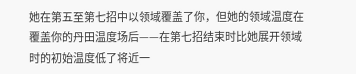她在第五至第七招中以领域覆盖了你，但她的领域温度在覆盖你的丹田温度场后——在第七招结束时比她展开领域时的初始温度低了将近一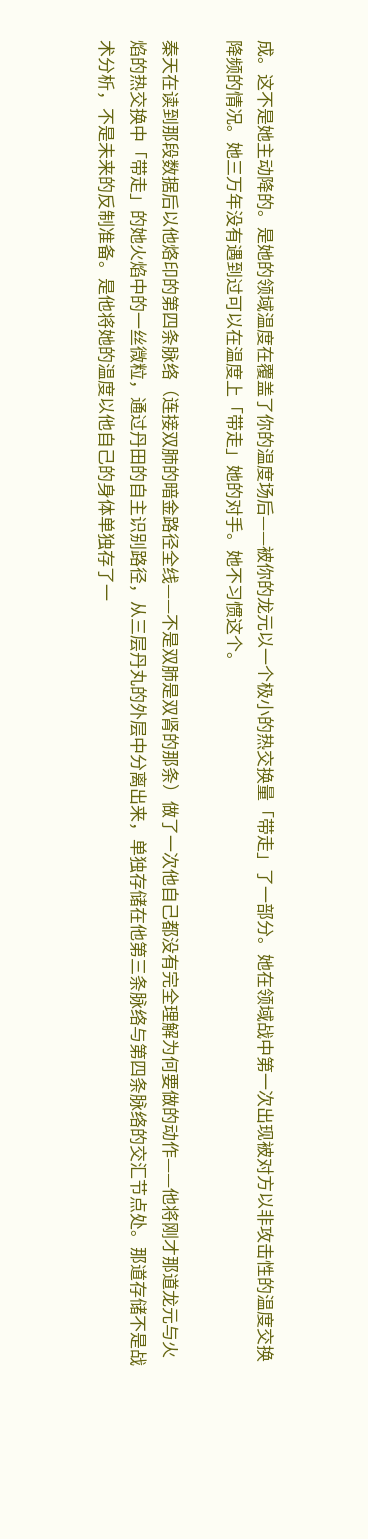成。这不是她主动降的。是她的领域温度在覆盖了你的温度场后——被你的龙元以一个极小的热交换量「带走」了一部分。她在领域战中第一次出现被对方以非攻击性的温度交换降频的情况。她三万年没有遇到过可以在温度上「带走」她的对手。她不习惯这个。

秦天在读到那段数据后以他烙印的第四条脉络（连接双肺的暗金路径全线——不是双肺是双肾的那条）做了一次他自己都没有完全理解为何要做的动作——他将刚才那道龙元与火焰的热交换中「带走」的她火焰中的一丝微粒，通过丹田的自主识别路径，从三层丹丸的外层中分离出来，单独存储在他第三条脉络与第四条脉络的交汇节点处。那道存储不是战术分析，不是未来的反制准备。是他将她的温度以他自己的身体单独存了一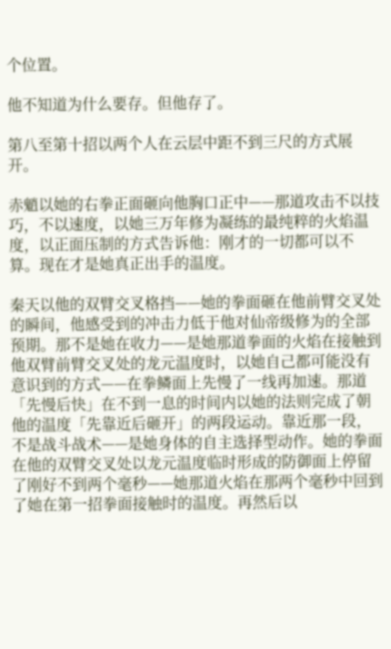个位置。

他不知道为什么要存。但他存了。

第八至第十招以两个人在云层中距不到三尺的方式展开。

赤魈以她的右拳正面砸向他胸口正中——那道攻击不以技巧，不以速度，以她三万年修为凝练的最纯粹的火焰温度，以正面压制的方式告诉他：刚才的一切都可以不算。现在才是她真正出手的温度。

秦天以他的双臂交叉格挡——她的拳面砸在他前臂交叉处的瞬间，他感受到的冲击力低于他对仙帝级修为的全部预期。那不是她在收力——是她那道拳面的火焰在接触到他双臂前臂交叉处的龙元温度时，以她自己都可能没有意识到的方式——在拳鳞面上先慢了一线再加速。那道「先慢后快」在不到一息的时间内以她的法则完成了朝他的温度「先靠近后砸开」的两段运动。靠近那一段，不是战斗战术——是她身体的自主选择型动作。她的拳面在他的双臂交叉处以龙元温度临时形成的防御面上停留了刚好不到两个毫秒——她那道火焰在那两个毫秒中回到了她在第一招拳面接触时的温度。再然后以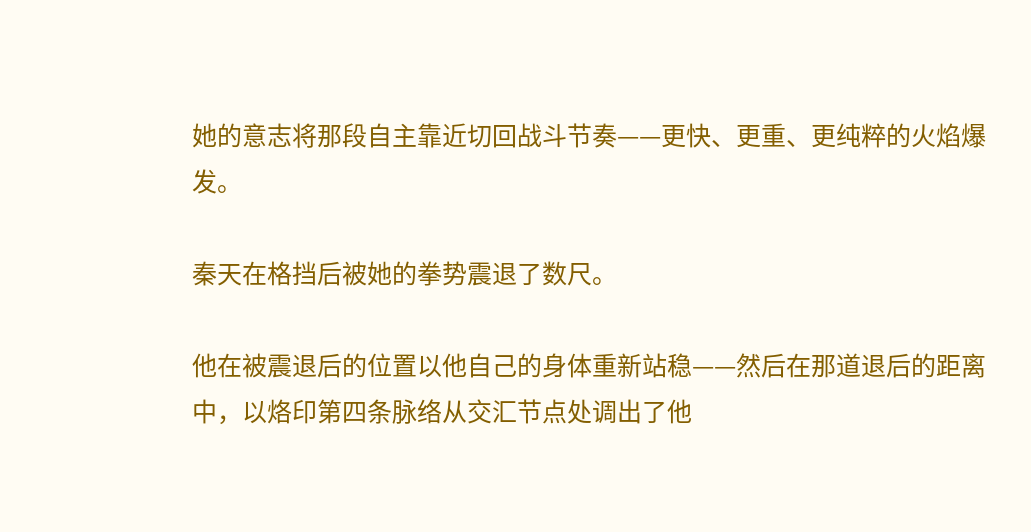她的意志将那段自主靠近切回战斗节奏——更快、更重、更纯粹的火焰爆发。

秦天在格挡后被她的拳势震退了数尺。

他在被震退后的位置以他自己的身体重新站稳——然后在那道退后的距离中，以烙印第四条脉络从交汇节点处调出了他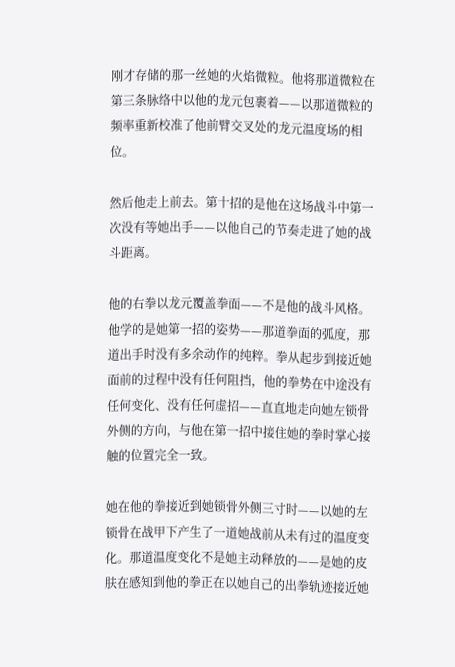刚才存储的那一丝她的火焰微粒。他将那道微粒在第三条脉络中以他的龙元包裹着——以那道微粒的频率重新校准了他前臂交叉处的龙元温度场的相位。

然后他走上前去。第十招的是他在这场战斗中第一次没有等她出手——以他自己的节奏走进了她的战斗距离。

他的右拳以龙元覆盖拳面——不是他的战斗风格。他学的是她第一招的姿势——那道拳面的弧度，那道出手时没有多余动作的纯粹。拳从起步到接近她面前的过程中没有任何阻挡，他的拳势在中途没有任何变化、没有任何虚招——直直地走向她左锁骨外侧的方向，与他在第一招中接住她的拳时掌心接触的位置完全一致。

她在他的拳接近到她锁骨外侧三寸时——以她的左锁骨在战甲下产生了一道她战前从未有过的温度变化。那道温度变化不是她主动释放的——是她的皮肤在感知到他的拳正在以她自己的出拳轨迹接近她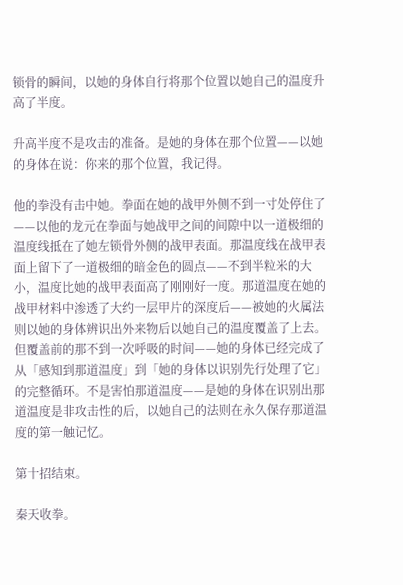锁骨的瞬间，以她的身体自行将那个位置以她自己的温度升高了半度。

升高半度不是攻击的准备。是她的身体在那个位置——以她的身体在说：你来的那个位置，我记得。

他的拳没有击中她。拳面在她的战甲外侧不到一寸处停住了——以他的龙元在拳面与她战甲之间的间隙中以一道极细的温度线抵在了她左锁骨外侧的战甲表面。那温度线在战甲表面上留下了一道极细的暗金色的圆点——不到半粒米的大小，温度比她的战甲表面高了刚刚好一度。那道温度在她的战甲材料中渗透了大约一层甲片的深度后——被她的火属法则以她的身体辨识出外来物后以她自己的温度覆盖了上去。但覆盖前的那不到一次呼吸的时间——她的身体已经完成了从「感知到那道温度」到「她的身体以识别先行处理了它」的完整循环。不是害怕那道温度——是她的身体在识别出那道温度是非攻击性的后，以她自己的法则在永久保存那道温度的第一触记忆。

第十招结束。

秦天收拳。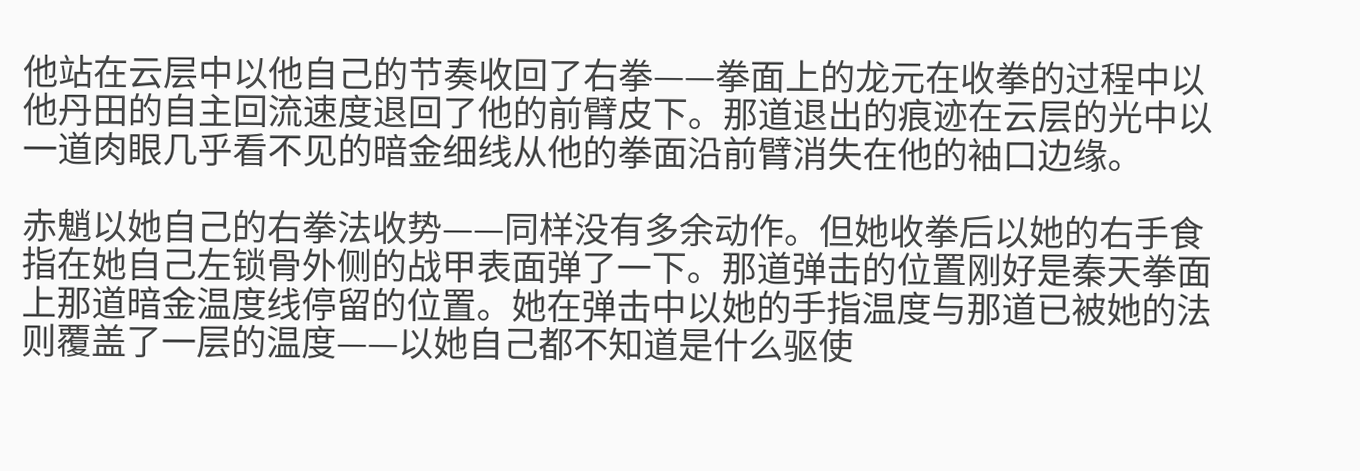他站在云层中以他自己的节奏收回了右拳——拳面上的龙元在收拳的过程中以他丹田的自主回流速度退回了他的前臂皮下。那道退出的痕迹在云层的光中以一道肉眼几乎看不见的暗金细线从他的拳面沿前臂消失在他的袖口边缘。

赤魈以她自己的右拳法收势——同样没有多余动作。但她收拳后以她的右手食指在她自己左锁骨外侧的战甲表面弹了一下。那道弹击的位置刚好是秦天拳面上那道暗金温度线停留的位置。她在弹击中以她的手指温度与那道已被她的法则覆盖了一层的温度——以她自己都不知道是什么驱使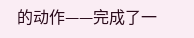的动作——完成了一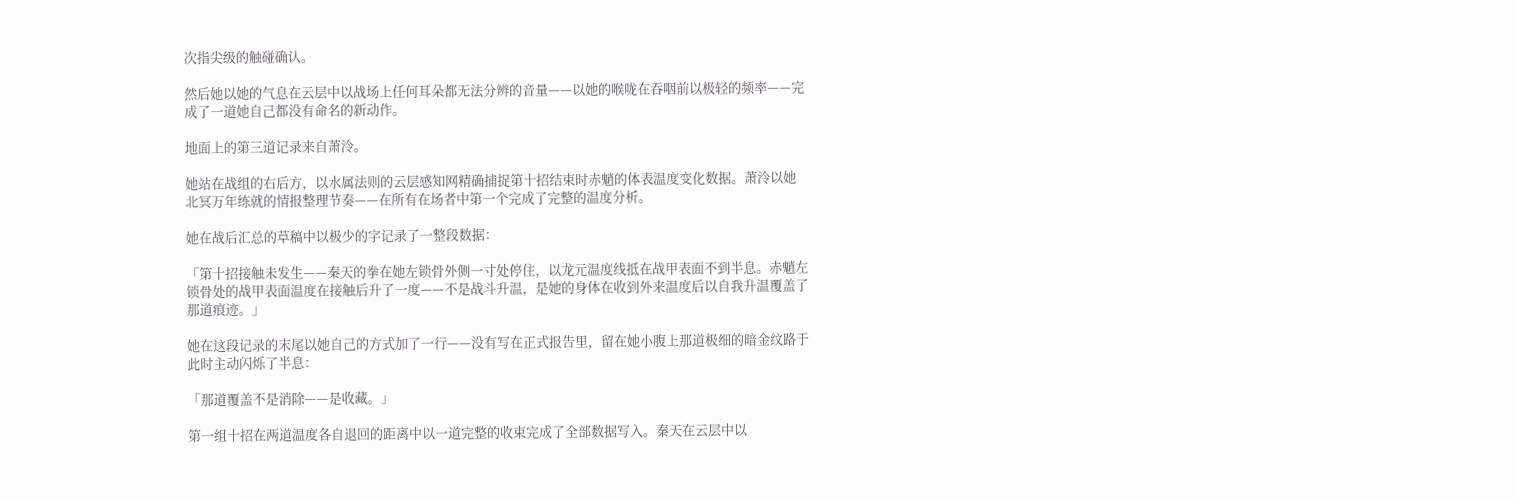次指尖级的触碰确认。

然后她以她的气息在云层中以战场上任何耳朵都无法分辨的音量——以她的喉咙在吞咽前以极轻的频率——完成了一道她自己都没有命名的新动作。

地面上的第三道记录来自萧泠。

她站在战组的右后方，以水属法则的云层感知网精确捕捉第十招结束时赤魈的体表温度变化数据。萧泠以她北冥万年练就的情报整理节奏——在所有在场者中第一个完成了完整的温度分析。

她在战后汇总的草稿中以极少的字记录了一整段数据：

「第十招接触未发生——秦天的拳在她左锁骨外侧一寸处停住，以龙元温度线抵在战甲表面不到半息。赤魈左锁骨处的战甲表面温度在接触后升了一度——不是战斗升温，是她的身体在收到外来温度后以自我升温覆盖了那道痕迹。」

她在这段记录的末尾以她自己的方式加了一行——没有写在正式报告里，留在她小腹上那道极细的暗金纹路于此时主动闪烁了半息：

「那道覆盖不是消除——是收藏。」

第一组十招在两道温度各自退回的距离中以一道完整的收束完成了全部数据写入。秦天在云层中以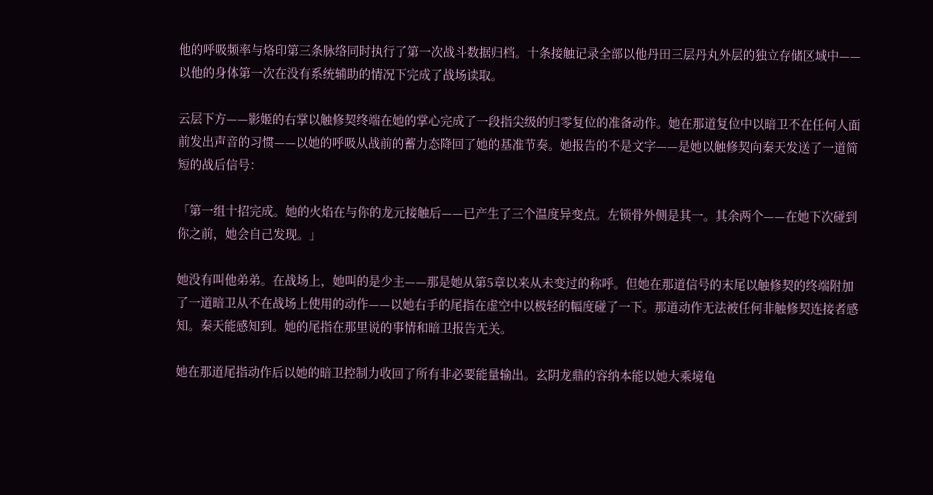他的呼吸频率与烙印第三条脉络同时执行了第一次战斗数据归档。十条接触记录全部以他丹田三层丹丸外层的独立存储区域中——以他的身体第一次在没有系统辅助的情况下完成了战场读取。

云层下方——影姬的右掌以触修契终端在她的掌心完成了一段指尖级的归零复位的准备动作。她在那道复位中以暗卫不在任何人面前发出声音的习惯——以她的呼吸从战前的蓄力态降回了她的基准节奏。她报告的不是文字——是她以触修契向秦天发送了一道简短的战后信号：

「第一组十招完成。她的火焰在与你的龙元接触后——已产生了三个温度异变点。左锁骨外侧是其一。其余两个——在她下次碰到你之前，她会自己发现。」

她没有叫他弟弟。在战场上，她叫的是少主——那是她从第5章以来从未变过的称呼。但她在那道信号的末尾以触修契的终端附加了一道暗卫从不在战场上使用的动作——以她右手的尾指在虚空中以极轻的幅度碰了一下。那道动作无法被任何非触修契连接者感知。秦天能感知到。她的尾指在那里说的事情和暗卫报告无关。

她在那道尾指动作后以她的暗卫控制力收回了所有非必要能量输出。玄阴龙鼎的容纳本能以她大乘境龟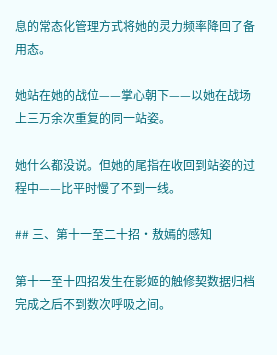息的常态化管理方式将她的灵力频率降回了备用态。

她站在她的战位——掌心朝下——以她在战场上三万余次重复的同一站姿。

她什么都没说。但她的尾指在收回到站姿的过程中——比平时慢了不到一线。

## 三、第十一至二十招·敖嫣的感知

第十一至十四招发生在影姬的触修契数据归档完成之后不到数次呼吸之间。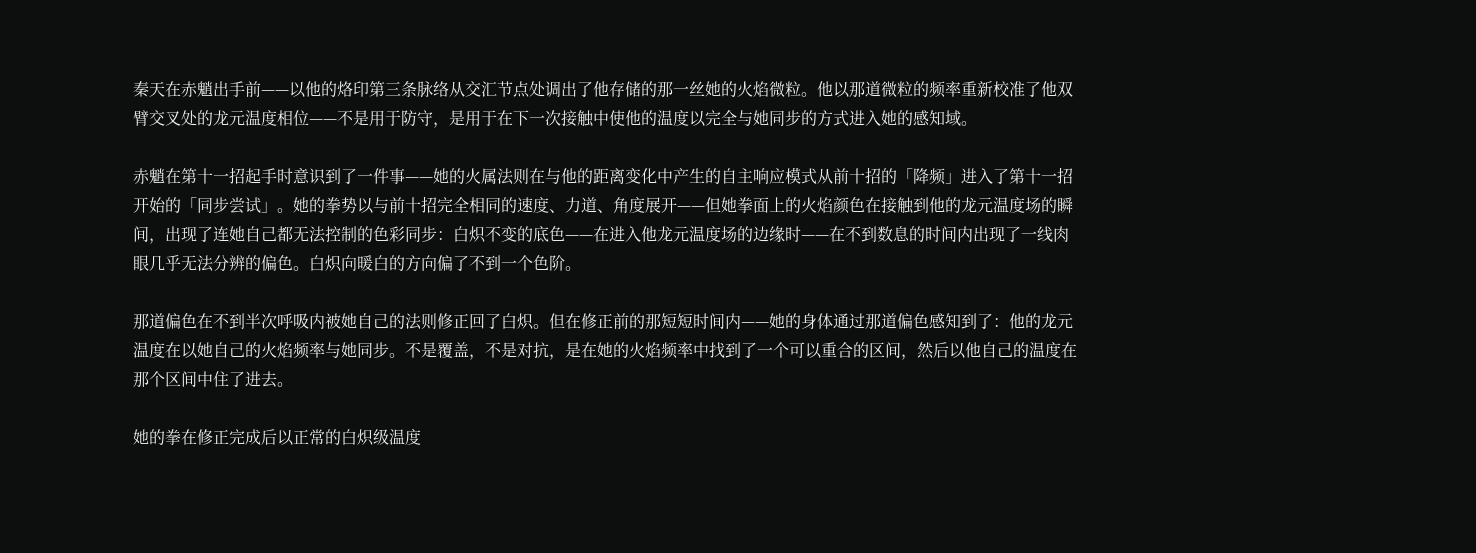秦天在赤魈出手前——以他的烙印第三条脉络从交汇节点处调出了他存储的那一丝她的火焰微粒。他以那道微粒的频率重新校准了他双臂交叉处的龙元温度相位——不是用于防守，是用于在下一次接触中使他的温度以完全与她同步的方式进入她的感知域。

赤魈在第十一招起手时意识到了一件事——她的火属法则在与他的距离变化中产生的自主响应模式从前十招的「降频」进入了第十一招开始的「同步尝试」。她的拳势以与前十招完全相同的速度、力道、角度展开——但她拳面上的火焰颜色在接触到他的龙元温度场的瞬间，出现了连她自己都无法控制的色彩同步：白炽不变的底色——在进入他龙元温度场的边缘时——在不到数息的时间内出现了一线肉眼几乎无法分辨的偏色。白炽向暖白的方向偏了不到一个色阶。

那道偏色在不到半次呼吸内被她自己的法则修正回了白炽。但在修正前的那短短时间内——她的身体通过那道偏色感知到了：他的龙元温度在以她自己的火焰频率与她同步。不是覆盖，不是对抗，是在她的火焰频率中找到了一个可以重合的区间，然后以他自己的温度在那个区间中住了进去。

她的拳在修正完成后以正常的白炽级温度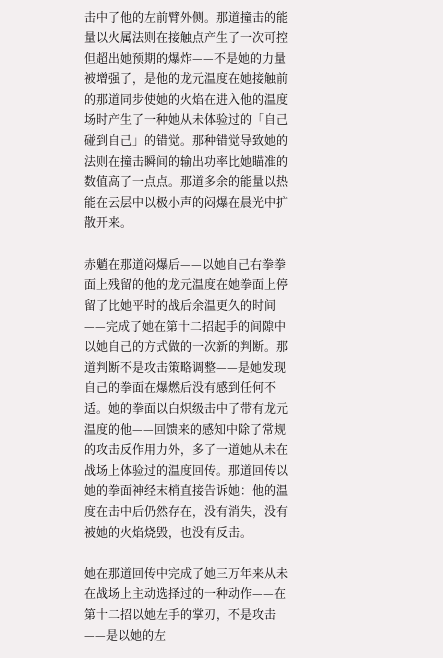击中了他的左前臂外侧。那道撞击的能量以火属法则在接触点产生了一次可控但超出她预期的爆炸——不是她的力量被增强了，是他的龙元温度在她接触前的那道同步使她的火焰在进入他的温度场时产生了一种她从未体验过的「自己碰到自己」的错觉。那种错觉导致她的法则在撞击瞬间的输出功率比她瞄准的数值高了一点点。那道多余的能量以热能在云层中以极小声的闷爆在晨光中扩散开来。

赤魈在那道闷爆后——以她自己右拳拳面上残留的他的龙元温度在她拳面上停留了比她平时的战后余温更久的时间——完成了她在第十二招起手的间隙中以她自己的方式做的一次新的判断。那道判断不是攻击策略调整——是她发现自己的拳面在爆燃后没有感到任何不适。她的拳面以白炽级击中了带有龙元温度的他——回馈来的感知中除了常规的攻击反作用力外，多了一道她从未在战场上体验过的温度回传。那道回传以她的拳面神经末梢直接告诉她：他的温度在击中后仍然存在，没有消失，没有被她的火焰烧毁，也没有反击。

她在那道回传中完成了她三万年来从未在战场上主动选择过的一种动作——在第十二招以她左手的掌刃，不是攻击——是以她的左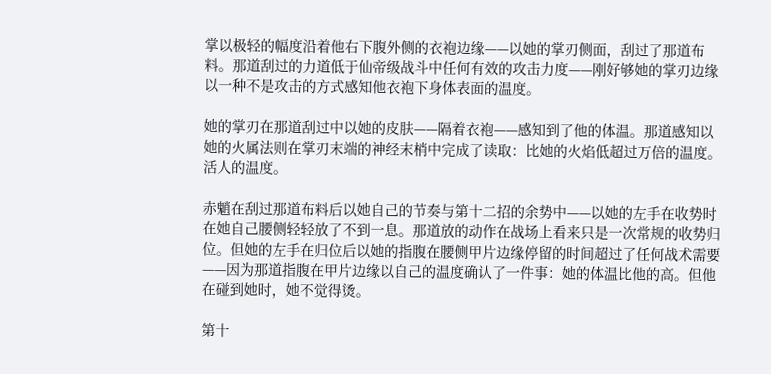掌以极轻的幅度沿着他右下腹外侧的衣袍边缘——以她的掌刃侧面，刮过了那道布料。那道刮过的力道低于仙帝级战斗中任何有效的攻击力度——刚好够她的掌刃边缘以一种不是攻击的方式感知他衣袍下身体表面的温度。

她的掌刃在那道刮过中以她的皮肤——隔着衣袍——感知到了他的体温。那道感知以她的火属法则在掌刃末端的神经末梢中完成了读取：比她的火焰低超过万倍的温度。活人的温度。

赤魈在刮过那道布料后以她自己的节奏与第十二招的余势中——以她的左手在收势时在她自己腰侧轻轻放了不到一息。那道放的动作在战场上看来只是一次常规的收势归位。但她的左手在归位后以她的指腹在腰侧甲片边缘停留的时间超过了任何战术需要——因为那道指腹在甲片边缘以自己的温度确认了一件事：她的体温比他的高。但他在碰到她时，她不觉得烫。

第十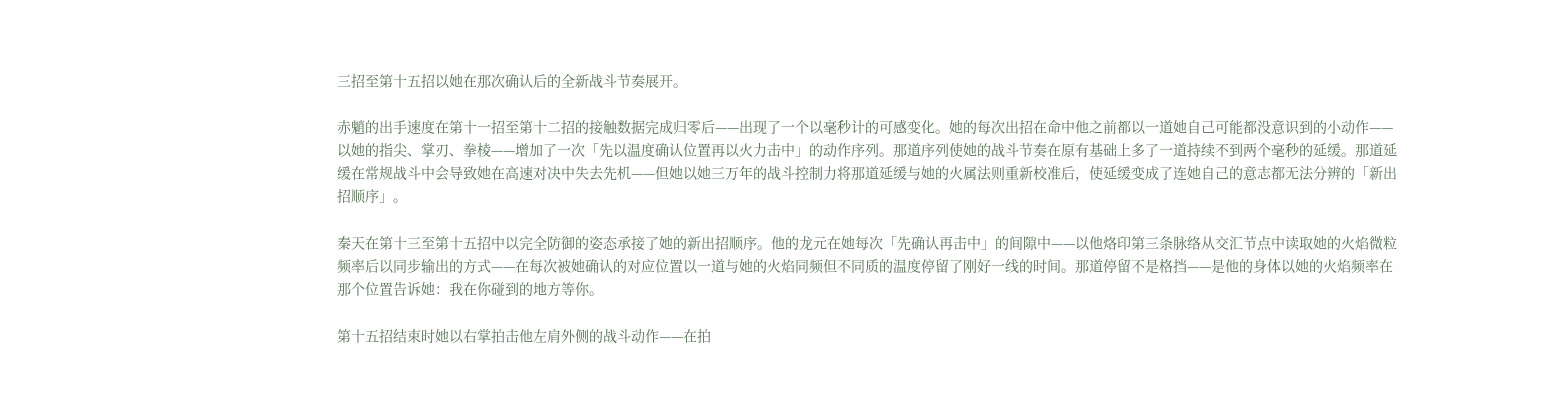三招至第十五招以她在那次确认后的全新战斗节奏展开。

赤魈的出手速度在第十一招至第十二招的接触数据完成归零后——出现了一个以毫秒计的可感变化。她的每次出招在命中他之前都以一道她自己可能都没意识到的小动作——以她的指尖、掌刃、拳棱——增加了一次「先以温度确认位置再以火力击中」的动作序列。那道序列使她的战斗节奏在原有基础上多了一道持续不到两个毫秒的延缓。那道延缓在常规战斗中会导致她在高速对决中失去先机——但她以她三万年的战斗控制力将那道延缓与她的火属法则重新校准后，使延缓变成了连她自己的意志都无法分辨的「新出招顺序」。

秦天在第十三至第十五招中以完全防御的姿态承接了她的新出招顺序。他的龙元在她每次「先确认再击中」的间隙中——以他烙印第三条脉络从交汇节点中读取她的火焰微粒频率后以同步输出的方式——在每次被她确认的对应位置以一道与她的火焰同频但不同质的温度停留了刚好一线的时间。那道停留不是格挡——是他的身体以她的火焰频率在那个位置告诉她：我在你碰到的地方等你。

第十五招结束时她以右掌拍击他左肩外侧的战斗动作——在拍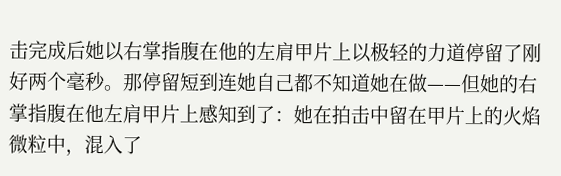击完成后她以右掌指腹在他的左肩甲片上以极轻的力道停留了刚好两个毫秒。那停留短到连她自己都不知道她在做——但她的右掌指腹在他左肩甲片上感知到了：她在拍击中留在甲片上的火焰微粒中，混入了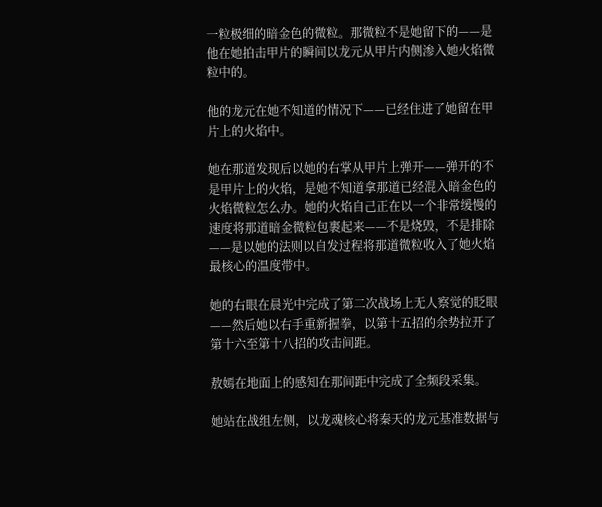一粒极细的暗金色的微粒。那微粒不是她留下的——是他在她拍击甲片的瞬间以龙元从甲片内侧渗入她火焰微粒中的。

他的龙元在她不知道的情况下——已经住进了她留在甲片上的火焰中。

她在那道发现后以她的右掌从甲片上弹开——弹开的不是甲片上的火焰，是她不知道拿那道已经混入暗金色的火焰微粒怎么办。她的火焰自己正在以一个非常缓慢的速度将那道暗金微粒包裹起来——不是烧毁，不是排除——是以她的法则以自发过程将那道微粒收入了她火焰最核心的温度带中。

她的右眼在晨光中完成了第二次战场上无人察觉的眨眼——然后她以右手重新握拳，以第十五招的余势拉开了第十六至第十八招的攻击间距。

敖嫣在地面上的感知在那间距中完成了全频段采集。

她站在战组左侧，以龙魂核心将秦天的龙元基准数据与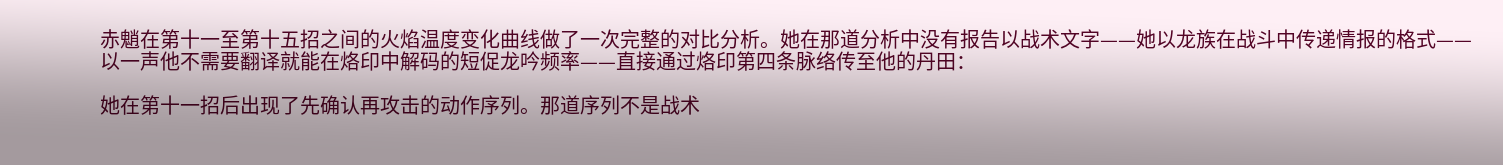赤魈在第十一至第十五招之间的火焰温度变化曲线做了一次完整的对比分析。她在那道分析中没有报告以战术文字——她以龙族在战斗中传递情报的格式——以一声他不需要翻译就能在烙印中解码的短促龙吟频率——直接通过烙印第四条脉络传至他的丹田：

她在第十一招后出现了先确认再攻击的动作序列。那道序列不是战术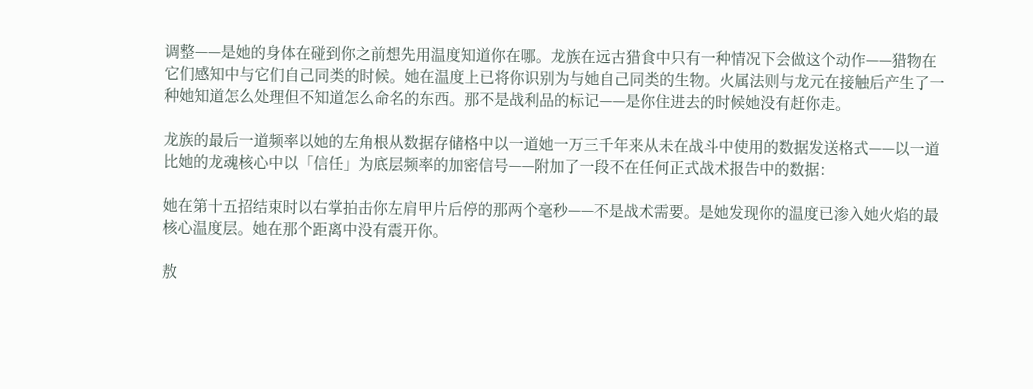调整——是她的身体在碰到你之前想先用温度知道你在哪。龙族在远古猎食中只有一种情况下会做这个动作——猎物在它们感知中与它们自己同类的时候。她在温度上已将你识别为与她自己同类的生物。火属法则与龙元在接触后产生了一种她知道怎么处理但不知道怎么命名的东西。那不是战利品的标记——是你住进去的时候她没有赶你走。

龙族的最后一道频率以她的左角根从数据存储格中以一道她一万三千年来从未在战斗中使用的数据发送格式——以一道比她的龙魂核心中以「信任」为底层频率的加密信号——附加了一段不在任何正式战术报告中的数据：

她在第十五招结束时以右掌拍击你左肩甲片后停的那两个毫秒——不是战术需要。是她发现你的温度已渗入她火焰的最核心温度层。她在那个距离中没有震开你。

敖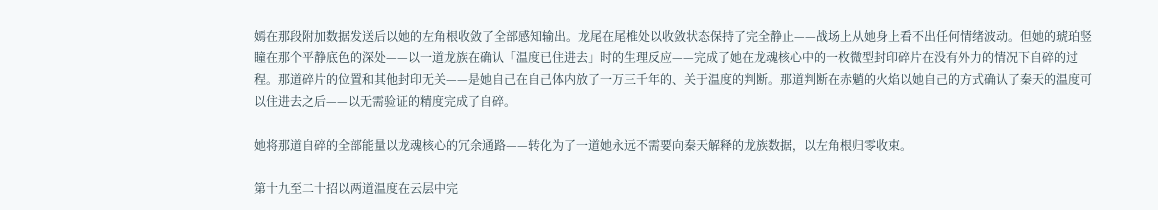嫣在那段附加数据发送后以她的左角根收敛了全部感知输出。龙尾在尾椎处以收敛状态保持了完全静止——战场上从她身上看不出任何情绪波动。但她的琥珀竖瞳在那个平静底色的深处——以一道龙族在确认「温度已住进去」时的生理反应——完成了她在龙魂核心中的一枚微型封印碎片在没有外力的情况下自碎的过程。那道碎片的位置和其他封印无关——是她自己在自己体内放了一万三千年的、关于温度的判断。那道判断在赤魈的火焰以她自己的方式确认了秦天的温度可以住进去之后——以无需验证的精度完成了自碎。

她将那道自碎的全部能量以龙魂核心的冗余通路——转化为了一道她永远不需要向秦天解释的龙族数据，以左角根归零收束。

第十九至二十招以两道温度在云层中完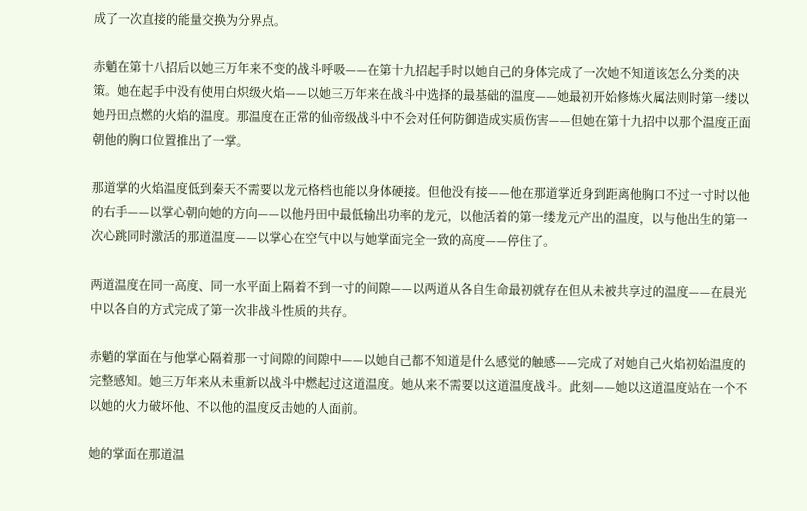成了一次直接的能量交换为分界点。

赤魈在第十八招后以她三万年来不变的战斗呼吸——在第十九招起手时以她自己的身体完成了一次她不知道该怎么分类的决策。她在起手中没有使用白炽级火焰——以她三万年来在战斗中选择的最基础的温度——她最初开始修炼火属法则时第一缕以她丹田点燃的火焰的温度。那温度在正常的仙帝级战斗中不会对任何防御造成实质伤害——但她在第十九招中以那个温度正面朝他的胸口位置推出了一掌。

那道掌的火焰温度低到秦天不需要以龙元格档也能以身体硬接。但他没有接——他在那道掌近身到距离他胸口不过一寸时以他的右手——以掌心朝向她的方向——以他丹田中最低输出功率的龙元，以他活着的第一缕龙元产出的温度，以与他出生的第一次心跳同时激活的那道温度——以掌心在空气中以与她掌面完全一致的高度——停住了。

两道温度在同一高度、同一水平面上隔着不到一寸的间隙——以两道从各自生命最初就存在但从未被共享过的温度——在晨光中以各自的方式完成了第一次非战斗性质的共存。

赤魈的掌面在与他掌心隔着那一寸间隙的间隙中——以她自己都不知道是什么感觉的触感——完成了对她自己火焰初始温度的完整感知。她三万年来从未重新以战斗中燃起过这道温度。她从来不需要以这道温度战斗。此刻——她以这道温度站在一个不以她的火力破坏他、不以他的温度反击她的人面前。

她的掌面在那道温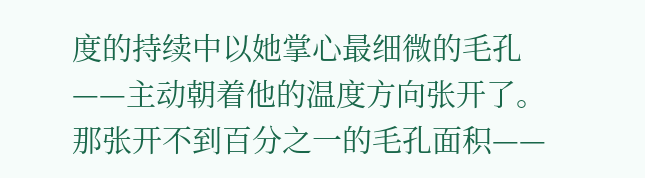度的持续中以她掌心最细微的毛孔——主动朝着他的温度方向张开了。那张开不到百分之一的毛孔面积——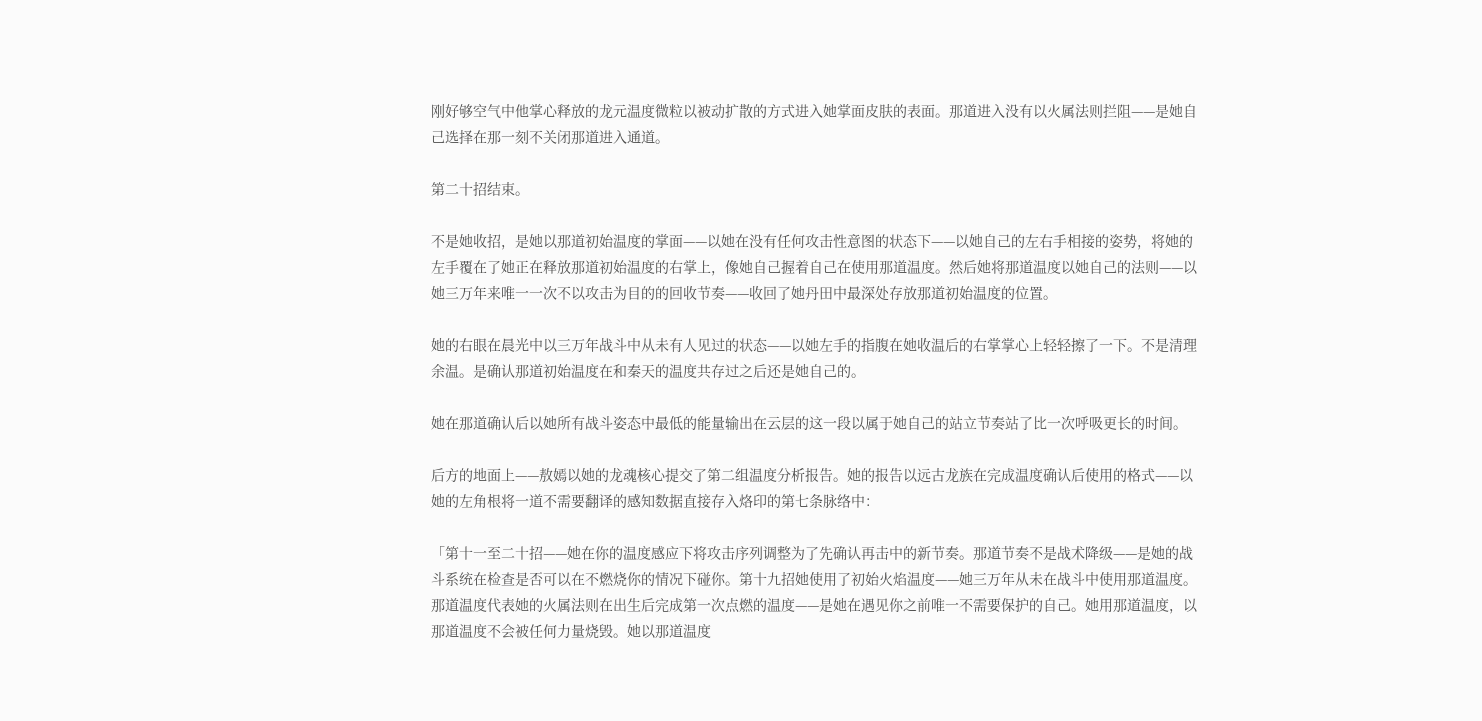刚好够空气中他掌心释放的龙元温度微粒以被动扩散的方式进入她掌面皮肤的表面。那道进入没有以火属法则拦阻——是她自己选择在那一刻不关闭那道进入通道。

第二十招结束。

不是她收招，是她以那道初始温度的掌面——以她在没有任何攻击性意图的状态下——以她自己的左右手相接的姿势，将她的左手覆在了她正在释放那道初始温度的右掌上，像她自己握着自己在使用那道温度。然后她将那道温度以她自己的法则——以她三万年来唯一一次不以攻击为目的的回收节奏——收回了她丹田中最深处存放那道初始温度的位置。

她的右眼在晨光中以三万年战斗中从未有人见过的状态——以她左手的指腹在她收温后的右掌掌心上轻轻擦了一下。不是清理余温。是确认那道初始温度在和秦天的温度共存过之后还是她自己的。

她在那道确认后以她所有战斗姿态中最低的能量输出在云层的这一段以属于她自己的站立节奏站了比一次呼吸更长的时间。

后方的地面上——敖嫣以她的龙魂核心提交了第二组温度分析报告。她的报告以远古龙族在完成温度确认后使用的格式——以她的左角根将一道不需要翻译的感知数据直接存入烙印的第七条脉络中：

「第十一至二十招——她在你的温度感应下将攻击序列调整为了先确认再击中的新节奏。那道节奏不是战术降级——是她的战斗系统在检查是否可以在不燃烧你的情况下碰你。第十九招她使用了初始火焰温度——她三万年从未在战斗中使用那道温度。那道温度代表她的火属法则在出生后完成第一次点燃的温度——是她在遇见你之前唯一不需要保护的自己。她用那道温度，以那道温度不会被任何力量烧毁。她以那道温度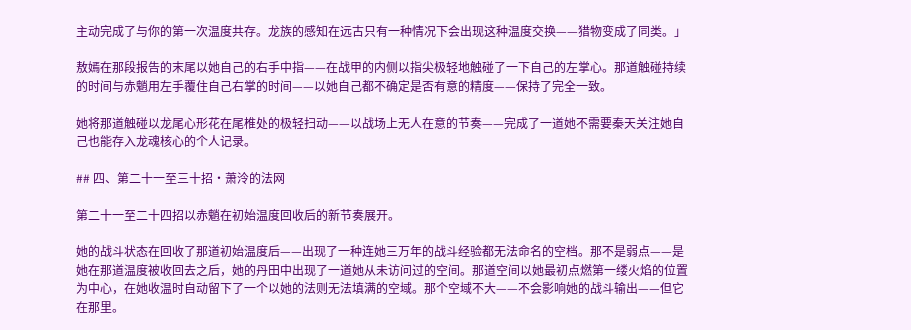主动完成了与你的第一次温度共存。龙族的感知在远古只有一种情况下会出现这种温度交换——猎物变成了同类。」

敖嫣在那段报告的末尾以她自己的右手中指——在战甲的内侧以指尖极轻地触碰了一下自己的左掌心。那道触碰持续的时间与赤魈用左手覆住自己右掌的时间——以她自己都不确定是否有意的精度——保持了完全一致。

她将那道触碰以龙尾心形花在尾椎处的极轻扫动——以战场上无人在意的节奏——完成了一道她不需要秦天关注她自己也能存入龙魂核心的个人记录。

## 四、第二十一至三十招·萧泠的法网

第二十一至二十四招以赤魈在初始温度回收后的新节奏展开。

她的战斗状态在回收了那道初始温度后——出现了一种连她三万年的战斗经验都无法命名的空档。那不是弱点——是她在那道温度被收回去之后，她的丹田中出现了一道她从未访问过的空间。那道空间以她最初点燃第一缕火焰的位置为中心，在她收温时自动留下了一个以她的法则无法填满的空域。那个空域不大——不会影响她的战斗输出——但它在那里。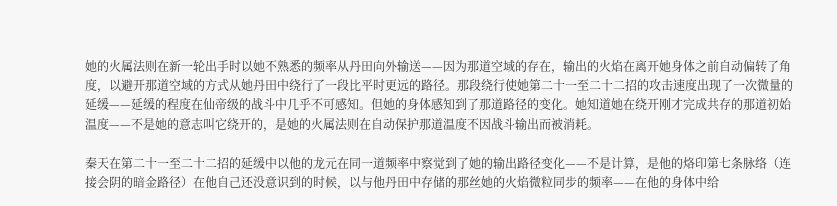她的火属法则在新一轮出手时以她不熟悉的频率从丹田向外输送——因为那道空域的存在，输出的火焰在离开她身体之前自动偏转了角度，以避开那道空域的方式从她丹田中绕行了一段比平时更远的路径。那段绕行使她第二十一至二十二招的攻击速度出现了一次微量的延缓——延缓的程度在仙帝级的战斗中几乎不可感知。但她的身体感知到了那道路径的变化。她知道她在绕开刚才完成共存的那道初始温度——不是她的意志叫它绕开的，是她的火属法则在自动保护那道温度不因战斗输出而被消耗。

秦天在第二十一至二十二招的延缓中以他的龙元在同一道频率中察觉到了她的输出路径变化——不是计算，是他的烙印第七条脉络（连接会阴的暗金路径）在他自己还没意识到的时候，以与他丹田中存储的那丝她的火焰微粒同步的频率——在他的身体中给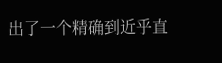出了一个精确到近乎直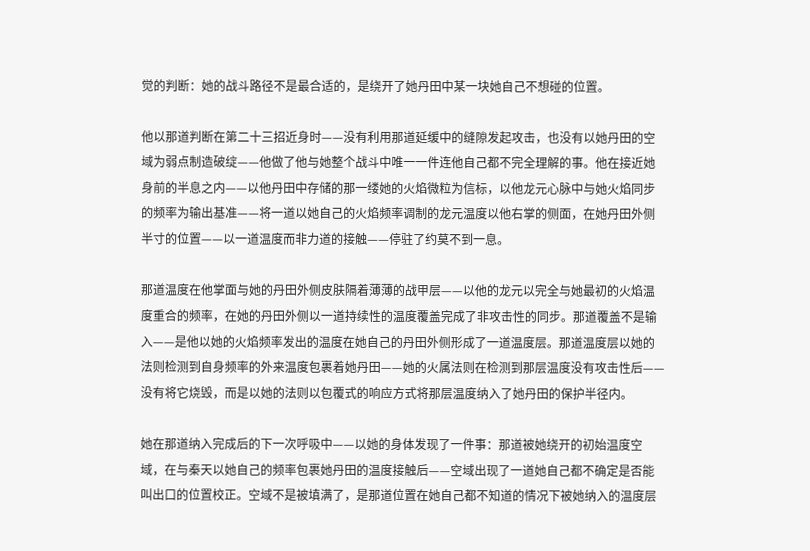觉的判断：她的战斗路径不是最合适的，是绕开了她丹田中某一块她自己不想碰的位置。

他以那道判断在第二十三招近身时——没有利用那道延缓中的缝隙发起攻击，也没有以她丹田的空域为弱点制造破绽——他做了他与她整个战斗中唯一一件连他自己都不完全理解的事。他在接近她身前的半息之内——以他丹田中存储的那一缕她的火焰微粒为信标，以他龙元心脉中与她火焰同步的频率为输出基准——将一道以她自己的火焰频率调制的龙元温度以他右掌的侧面，在她丹田外侧半寸的位置——以一道温度而非力道的接触——停驻了约莫不到一息。

那道温度在他掌面与她的丹田外侧皮肤隔着薄薄的战甲层——以他的龙元以完全与她最初的火焰温度重合的频率，在她的丹田外侧以一道持续性的温度覆盖完成了非攻击性的同步。那道覆盖不是输入——是他以她的火焰频率发出的温度在她自己的丹田外侧形成了一道温度层。那道温度层以她的法则检测到自身频率的外来温度包裹着她丹田——她的火属法则在检测到那层温度没有攻击性后——没有将它烧毁，而是以她的法则以包覆式的响应方式将那层温度纳入了她丹田的保护半径内。

她在那道纳入完成后的下一次呼吸中——以她的身体发现了一件事：那道被她绕开的初始温度空域，在与秦天以她自己的频率包裹她丹田的温度接触后——空域出现了一道她自己都不确定是否能叫出口的位置校正。空域不是被填满了，是那道位置在她自己都不知道的情况下被她纳入的温度层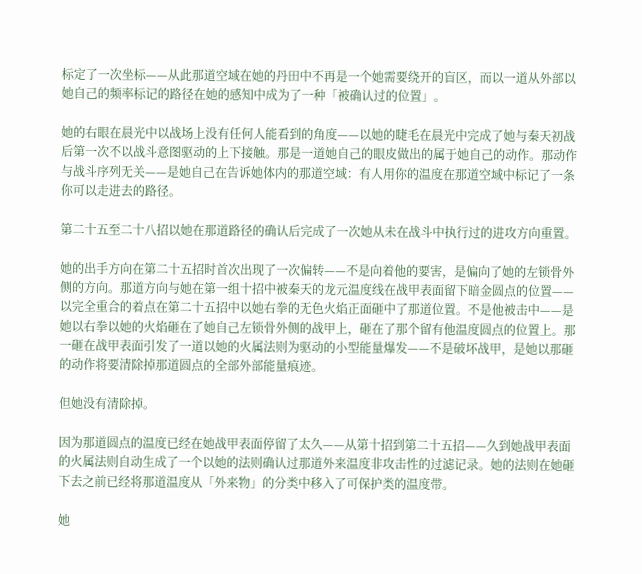标定了一次坐标——从此那道空域在她的丹田中不再是一个她需要绕开的盲区，而以一道从外部以她自己的频率标记的路径在她的感知中成为了一种「被确认过的位置」。

她的右眼在晨光中以战场上没有任何人能看到的角度——以她的睫毛在晨光中完成了她与秦天初战后第一次不以战斗意图驱动的上下接触。那是一道她自己的眼皮做出的属于她自己的动作。那动作与战斗序列无关——是她自己在告诉她体内的那道空域：有人用你的温度在那道空域中标记了一条你可以走进去的路径。

第二十五至二十八招以她在那道路径的确认后完成了一次她从未在战斗中执行过的进攻方向重置。

她的出手方向在第二十五招时首次出现了一次偏转——不是向着他的要害，是偏向了她的左锁骨外侧的方向。那道方向与她在第一组十招中被秦天的龙元温度线在战甲表面留下暗金圆点的位置——以完全重合的着点在第二十五招中以她右拳的无色火焰正面砸中了那道位置。不是他被击中——是她以右拳以她的火焰砸在了她自己左锁骨外侧的战甲上，砸在了那个留有他温度圆点的位置上。那一砸在战甲表面引发了一道以她的火属法则为驱动的小型能量爆发——不是破坏战甲，是她以那砸的动作将要清除掉那道圆点的全部外部能量痕迹。

但她没有清除掉。

因为那道圆点的温度已经在她战甲表面停留了太久——从第十招到第二十五招——久到她战甲表面的火属法则自动生成了一个以她的法则确认过那道外来温度非攻击性的过滤记录。她的法则在她砸下去之前已经将那道温度从「外来物」的分类中移入了可保护类的温度带。

她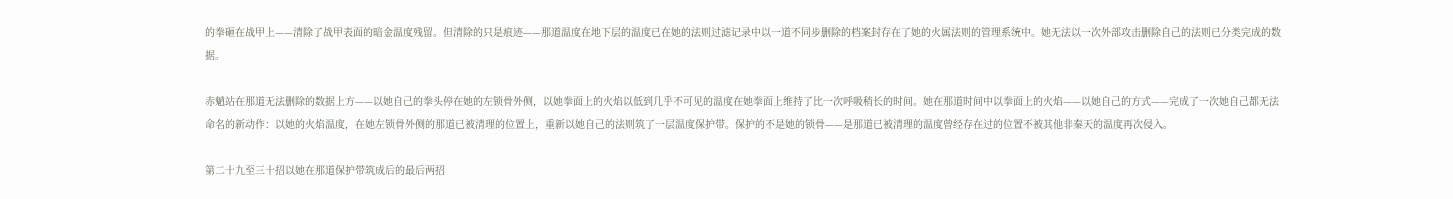的拳砸在战甲上——清除了战甲表面的暗金温度残留。但清除的只是痕迹——那道温度在地下层的温度已在她的法则过滤记录中以一道不同步删除的档案封存在了她的火属法则的管理系统中。她无法以一次外部攻击删除自己的法则已分类完成的数据。

赤魈站在那道无法删除的数据上方——以她自己的拳头停在她的左锁骨外侧，以她拳面上的火焰以低到几乎不可见的温度在她拳面上维持了比一次呼吸稍长的时间。她在那道时间中以拳面上的火焰——以她自己的方式——完成了一次她自己都无法命名的新动作：以她的火焰温度，在她左锁骨外侧的那道已被清理的位置上，重新以她自己的法则筑了一层温度保护带。保护的不是她的锁骨——是那道已被清理的温度曾经存在过的位置不被其他非秦天的温度再次侵入。

第二十九至三十招以她在那道保护带筑成后的最后两招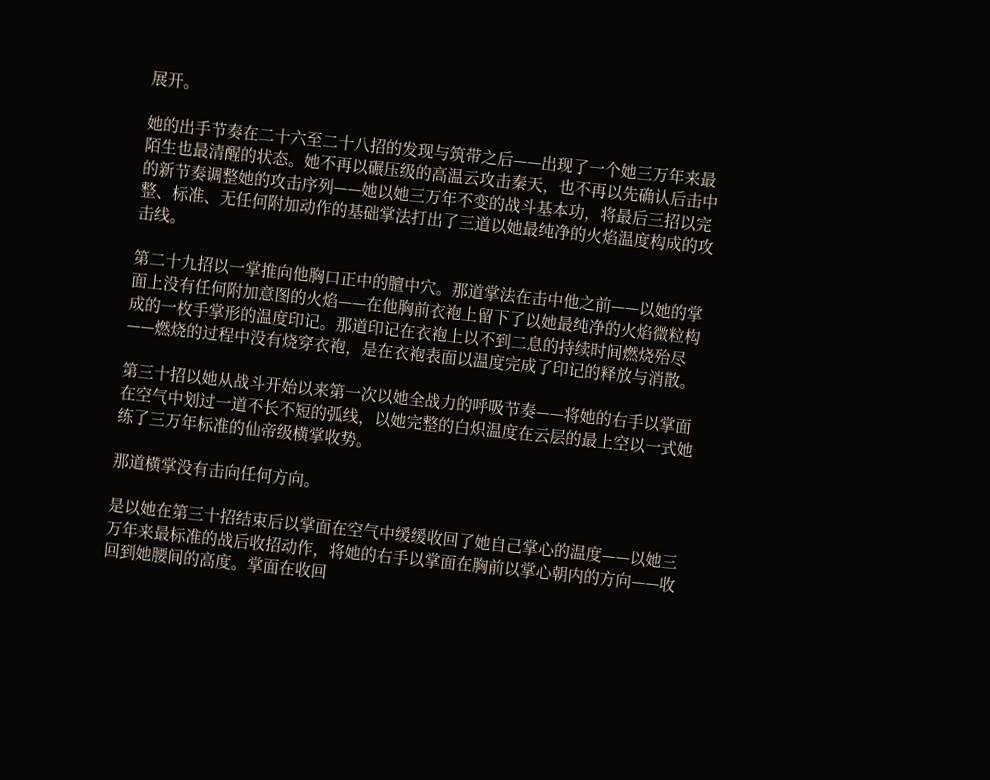展开。

她的出手节奏在二十六至二十八招的发现与筑带之后——出现了一个她三万年来最陌生也最清醒的状态。她不再以碾压级的高温云攻击秦天，也不再以先确认后击中的新节奏调整她的攻击序列——她以她三万年不变的战斗基本功，将最后三招以完整、标准、无任何附加动作的基础掌法打出了三道以她最纯净的火焰温度构成的攻击线。

第二十九招以一掌推向他胸口正中的膻中穴。那道掌法在击中他之前——以她的掌面上没有任何附加意图的火焰——在他胸前衣袍上留下了以她最纯净的火焰微粒构成的一枚手掌形的温度印记。那道印记在衣袍上以不到二息的持续时间燃烧殆尽——燃烧的过程中没有烧穿衣袍，是在衣袍表面以温度完成了印记的释放与消散。

第三十招以她从战斗开始以来第一次以她全战力的呼吸节奏——将她的右手以掌面在空气中划过一道不长不短的弧线，以她完整的白炽温度在云层的最上空以一式她练了三万年标准的仙帝级横掌收势。

那道横掌没有击向任何方向。

是以她在第三十招结束后以掌面在空气中缓缓收回了她自己掌心的温度——以她三万年来最标准的战后收招动作，将她的右手以掌面在胸前以掌心朝内的方向——收回到她腰间的高度。掌面在收回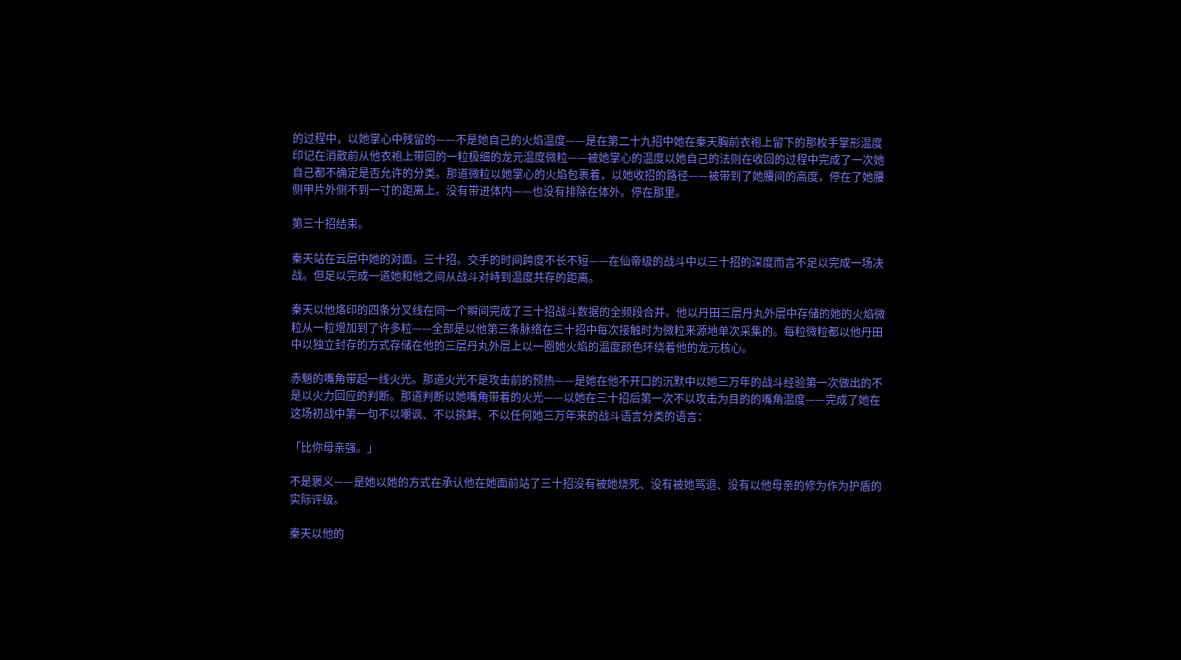的过程中，以她掌心中残留的——不是她自己的火焰温度——是在第二十九招中她在秦天胸前衣袍上留下的那枚手掌形温度印记在消散前从他衣袍上带回的一粒极细的龙元温度微粒——被她掌心的温度以她自己的法则在收回的过程中完成了一次她自己都不确定是否允许的分类。那道微粒以她掌心的火焰包裹着，以她收招的路径——被带到了她腰间的高度，停在了她腰侧甲片外侧不到一寸的距离上。没有带进体内——也没有排除在体外。停在那里。

第三十招结束。

秦天站在云层中她的对面。三十招。交手的时间跨度不长不短——在仙帝级的战斗中以三十招的深度而言不足以完成一场决战。但足以完成一道她和他之间从战斗对峙到温度共存的距离。

秦天以他烙印的四条分叉线在同一个瞬间完成了三十招战斗数据的全频段合并。他以丹田三层丹丸外层中存储的她的火焰微粒从一粒增加到了许多粒——全部是以他第三条脉络在三十招中每次接触时为微粒来源地单次采集的。每粒微粒都以他丹田中以独立封存的方式存储在他的三层丹丸外层上以一圈她火焰的温度颜色环绕着他的龙元核心。

赤魈的嘴角带起一线火光。那道火光不是攻击前的预热——是她在他不开口的沉默中以她三万年的战斗经验第一次做出的不是以火力回应的判断。那道判断以她嘴角带着的火光——以她在三十招后第一次不以攻击为目的的嘴角温度——完成了她在这场初战中第一句不以嘲讽、不以挑衅、不以任何她三万年来的战斗语言分类的语言：

「比你母亲强。」

不是褒义——是她以她的方式在承认他在她面前站了三十招没有被她烧死、没有被她骂退、没有以他母亲的修为作为护盾的实际评级。

秦天以他的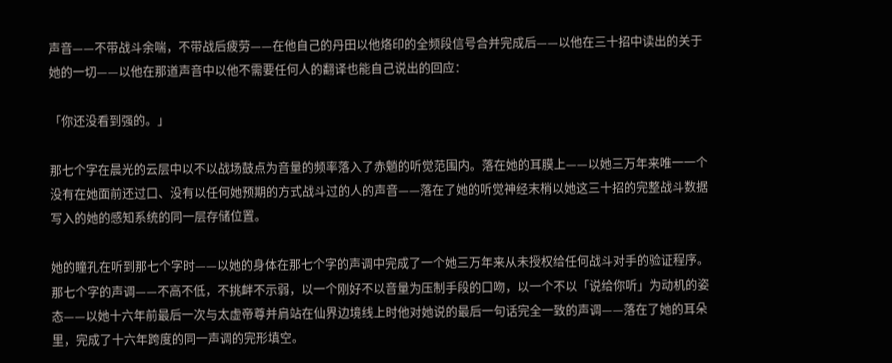声音——不带战斗余喘，不带战后疲劳——在他自己的丹田以他烙印的全频段信号合并完成后——以他在三十招中读出的关于她的一切——以他在那道声音中以他不需要任何人的翻译也能自己说出的回应：

「你还没看到强的。」

那七个字在晨光的云层中以不以战场鼓点为音量的频率落入了赤魈的听觉范围内。落在她的耳膜上——以她三万年来唯一一个没有在她面前还过口、没有以任何她预期的方式战斗过的人的声音——落在了她的听觉神经末梢以她这三十招的完整战斗数据写入的她的感知系统的同一层存储位置。

她的瞳孔在听到那七个字时——以她的身体在那七个字的声调中完成了一个她三万年来从未授权给任何战斗对手的验证程序。那七个字的声调——不高不低，不挑衅不示弱，以一个刚好不以音量为压制手段的口吻，以一个不以「说给你听」为动机的姿态——以她十六年前最后一次与太虚帝尊并肩站在仙界边境线上时他对她说的最后一句话完全一致的声调——落在了她的耳朵里，完成了十六年跨度的同一声调的完形填空。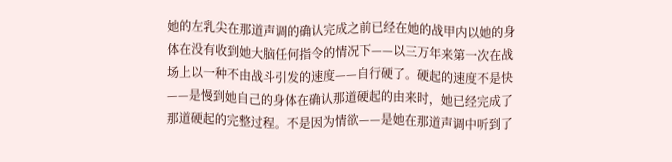她的左乳尖在那道声调的确认完成之前已经在她的战甲内以她的身体在没有收到她大脑任何指令的情况下——以三万年来第一次在战场上以一种不由战斗引发的速度——自行硬了。硬起的速度不是快——是慢到她自己的身体在确认那道硬起的由来时，她已经完成了那道硬起的完整过程。不是因为情欲——是她在那道声调中听到了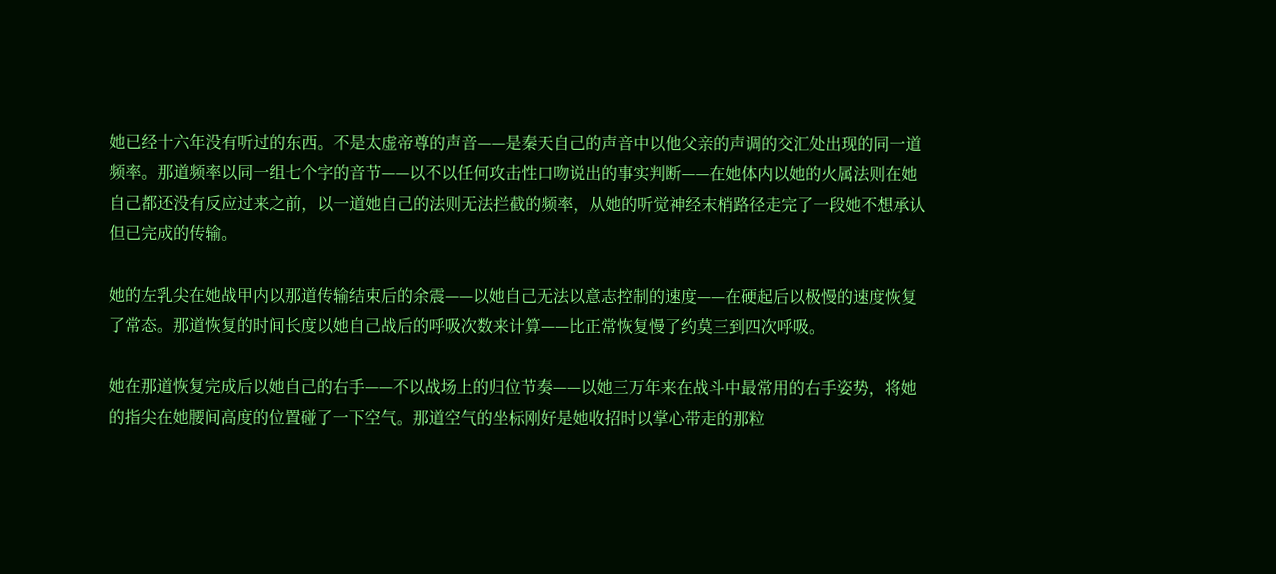她已经十六年没有听过的东西。不是太虚帝尊的声音——是秦天自己的声音中以他父亲的声调的交汇处出现的同一道频率。那道频率以同一组七个字的音节——以不以任何攻击性口吻说出的事实判断——在她体内以她的火属法则在她自己都还没有反应过来之前，以一道她自己的法则无法拦截的频率，从她的听觉神经末梢路径走完了一段她不想承认但已完成的传输。

她的左乳尖在她战甲内以那道传输结束后的余震——以她自己无法以意志控制的速度——在硬起后以极慢的速度恢复了常态。那道恢复的时间长度以她自己战后的呼吸次数来计算——比正常恢复慢了约莫三到四次呼吸。

她在那道恢复完成后以她自己的右手——不以战场上的归位节奏——以她三万年来在战斗中最常用的右手姿势，将她的指尖在她腰间高度的位置碰了一下空气。那道空气的坐标刚好是她收招时以掌心带走的那粒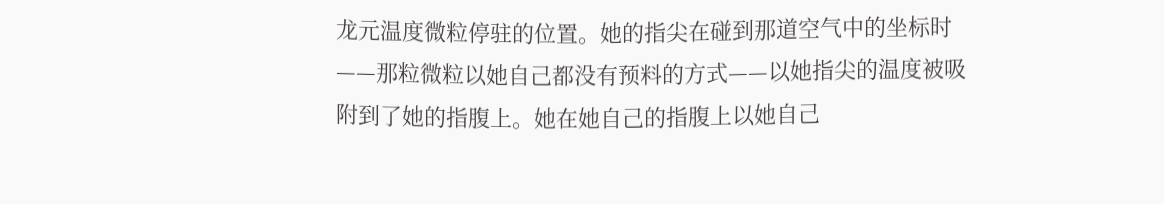龙元温度微粒停驻的位置。她的指尖在碰到那道空气中的坐标时——那粒微粒以她自己都没有预料的方式——以她指尖的温度被吸附到了她的指腹上。她在她自己的指腹上以她自己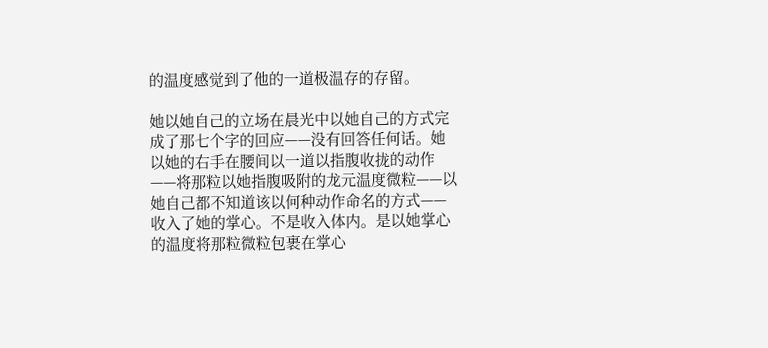的温度感觉到了他的一道极温存的存留。

她以她自己的立场在晨光中以她自己的方式完成了那七个字的回应——没有回答任何话。她以她的右手在腰间以一道以指腹收拢的动作——将那粒以她指腹吸附的龙元温度微粒——以她自己都不知道该以何种动作命名的方式——收入了她的掌心。不是收入体内。是以她掌心的温度将那粒微粒包裹在掌心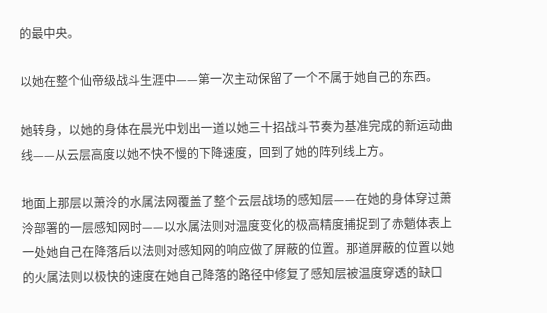的最中央。

以她在整个仙帝级战斗生涯中——第一次主动保留了一个不属于她自己的东西。

她转身，以她的身体在晨光中划出一道以她三十招战斗节奏为基准完成的新运动曲线——从云层高度以她不快不慢的下降速度，回到了她的阵列线上方。

地面上那层以萧泠的水属法网覆盖了整个云层战场的感知层——在她的身体穿过萧泠部署的一层感知网时——以水属法则对温度变化的极高精度捕捉到了赤魈体表上一处她自己在降落后以法则对感知网的响应做了屏蔽的位置。那道屏蔽的位置以她的火属法则以极快的速度在她自己降落的路径中修复了感知层被温度穿透的缺口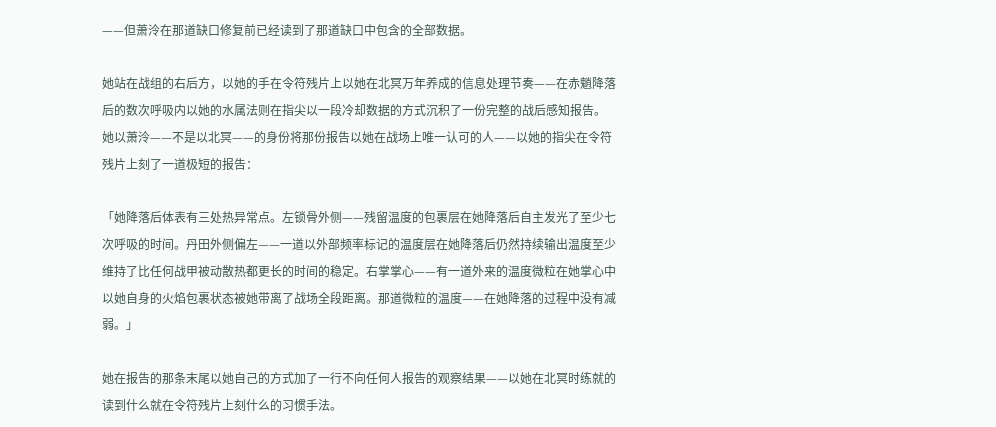——但萧泠在那道缺口修复前已经读到了那道缺口中包含的全部数据。

她站在战组的右后方，以她的手在令符残片上以她在北冥万年养成的信息处理节奏——在赤魈降落后的数次呼吸内以她的水属法则在指尖以一段冷却数据的方式沉积了一份完整的战后感知报告。她以萧泠——不是以北冥——的身份将那份报告以她在战场上唯一认可的人——以她的指尖在令符残片上刻了一道极短的报告：

「她降落后体表有三处热异常点。左锁骨外侧——残留温度的包裹层在她降落后自主发光了至少七次呼吸的时间。丹田外侧偏左——一道以外部频率标记的温度层在她降落后仍然持续输出温度至少维持了比任何战甲被动散热都更长的时间的稳定。右掌掌心——有一道外来的温度微粒在她掌心中以她自身的火焰包裹状态被她带离了战场全段距离。那道微粒的温度——在她降落的过程中没有减弱。」

她在报告的那条末尾以她自己的方式加了一行不向任何人报告的观察结果——以她在北冥时练就的读到什么就在令符残片上刻什么的习惯手法。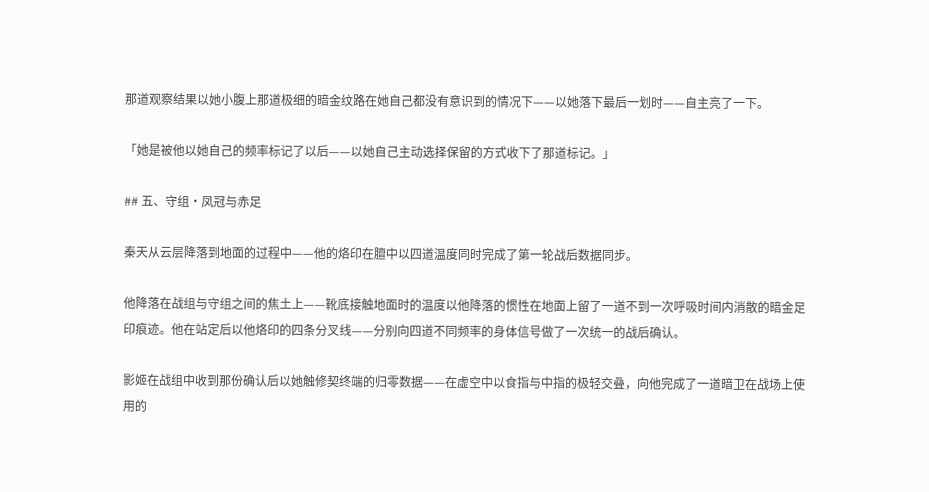那道观察结果以她小腹上那道极细的暗金纹路在她自己都没有意识到的情况下——以她落下最后一划时——自主亮了一下。

「她是被他以她自己的频率标记了以后——以她自己主动选择保留的方式收下了那道标记。」

## 五、守组·凤冠与赤足

秦天从云层降落到地面的过程中——他的烙印在膻中以四道温度同时完成了第一轮战后数据同步。

他降落在战组与守组之间的焦土上——靴底接触地面时的温度以他降落的惯性在地面上留了一道不到一次呼吸时间内消散的暗金足印痕迹。他在站定后以他烙印的四条分叉线——分别向四道不同频率的身体信号做了一次统一的战后确认。

影姬在战组中收到那份确认后以她触修契终端的归零数据——在虚空中以食指与中指的极轻交叠，向他完成了一道暗卫在战场上使用的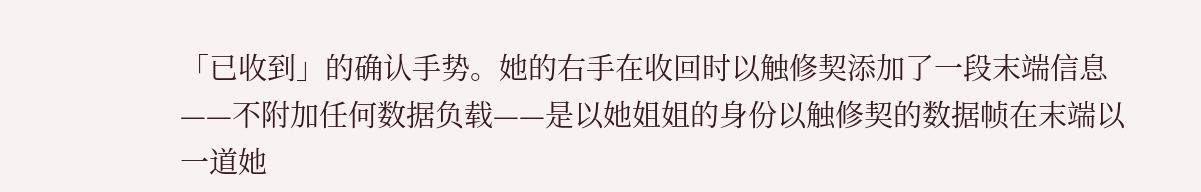「已收到」的确认手势。她的右手在收回时以触修契添加了一段末端信息——不附加任何数据负载——是以她姐姐的身份以触修契的数据帧在末端以一道她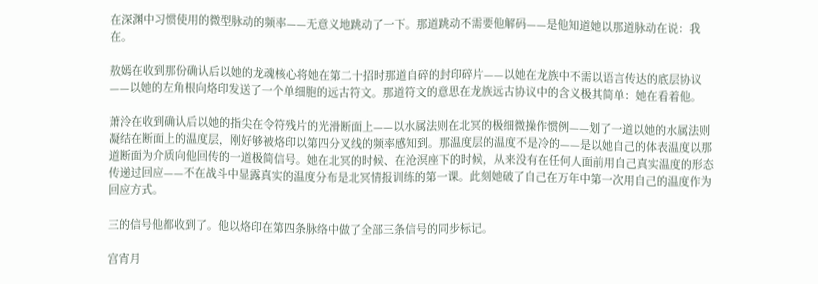在深渊中习惯使用的微型脉动的频率——无意义地跳动了一下。那道跳动不需要他解码——是他知道她以那道脉动在说：我在。

敖嫣在收到那份确认后以她的龙魂核心将她在第二十招时那道自碎的封印碎片——以她在龙族中不需以语言传达的底层协议——以她的左角根向烙印发送了一个单细胞的远古符文。那道符文的意思在龙族远古协议中的含义极其简单：她在看着他。

萧泠在收到确认后以她的指尖在令符残片的光滑断面上——以水属法则在北冥的极细微操作惯例——划了一道以她的水属法则凝结在断面上的温度层，刚好够被烙印以第四分叉线的频率感知到。那温度层的温度不是冷的——是以她自己的体表温度以那道断面为介质向他回传的一道极简信号。她在北冥的时候、在沧溟座下的时候，从来没有在任何人面前用自己真实温度的形态传递过回应——不在战斗中显露真实的温度分布是北冥情报训练的第一课。此刻她破了自己在万年中第一次用自己的温度作为回应方式。

三的信号他都收到了。他以烙印在第四条脉络中做了全部三条信号的同步标记。

宫宵月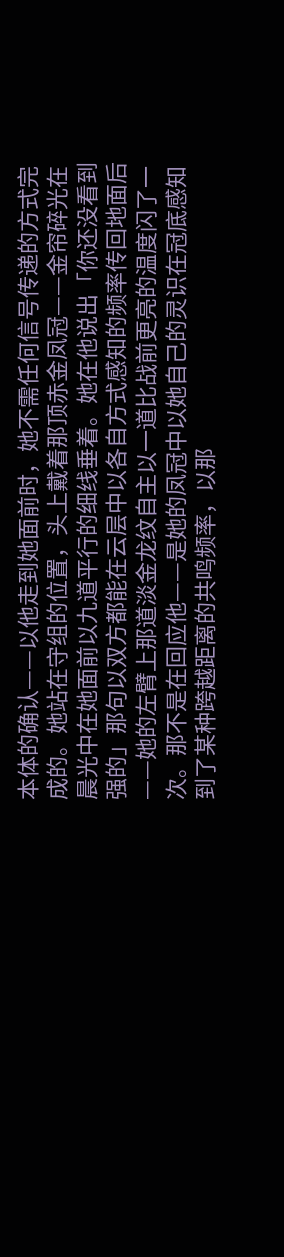本体的确认——以他走到她面前时，她不需任何信号传递的方式完成的。她站在守组的位置，头上戴着那顶赤金凤冠——金帘碎光在晨光中在她面前以九道平行的细线垂着。她在他说出「你还没看到强的」那句以双方都能在云层中以各自方式感知的频率传回地面后——她的左臂上那道淡金龙纹自主以一道比战前更亮的温度闪了一次。那不是在回应他——是她的凤冠中以她自己的灵识在冠底感知到了某种跨越距离的共鸣频率，以那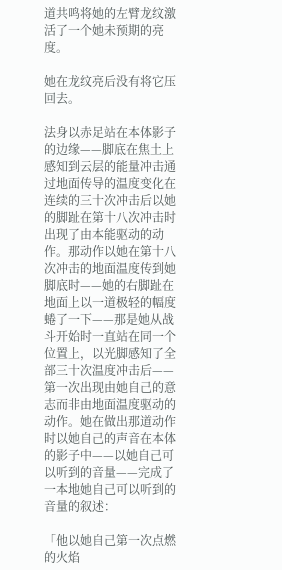道共鸣将她的左臂龙纹激活了一个她未预期的亮度。

她在龙纹亮后没有将它压回去。

法身以赤足站在本体影子的边缘——脚底在焦土上感知到云层的能量冲击通过地面传导的温度变化在连续的三十次冲击后以她的脚趾在第十八次冲击时出现了由本能驱动的动作。那动作以她在第十八次冲击的地面温度传到她脚底时——她的右脚趾在地面上以一道极轻的幅度蜷了一下——那是她从战斗开始时一直站在同一个位置上，以光脚感知了全部三十次温度冲击后——第一次出现由她自己的意志而非由地面温度驱动的动作。她在做出那道动作时以她自己的声音在本体的影子中——以她自己可以听到的音量——完成了一本地她自己可以听到的音量的叙述：

「他以她自己第一次点燃的火焰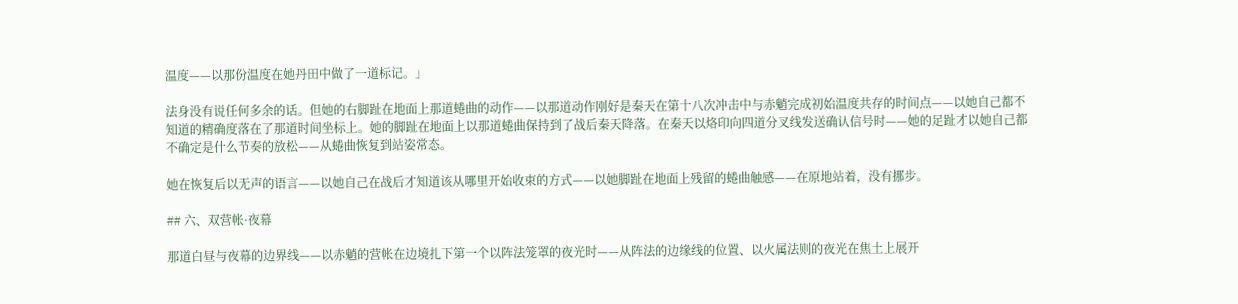温度——以那份温度在她丹田中做了一道标记。」

法身没有说任何多余的话。但她的右脚趾在地面上那道蜷曲的动作——以那道动作刚好是秦天在第十八次冲击中与赤魈完成初始温度共存的时间点——以她自己都不知道的精确度落在了那道时间坐标上。她的脚趾在地面上以那道蜷曲保持到了战后秦天降落。在秦天以烙印向四道分叉线发送确认信号时——她的足趾才以她自己都不确定是什么节奏的放松——从蜷曲恢复到站姿常态。

她在恢复后以无声的语言——以她自己在战后才知道该从哪里开始收束的方式——以她脚趾在地面上残留的蜷曲触感——在原地站着，没有挪步。

## 六、双营帐·夜幕

那道白昼与夜幕的边界线——以赤魈的营帐在边境扎下第一个以阵法笼罩的夜光时——从阵法的边缘线的位置、以火属法则的夜光在焦土上展开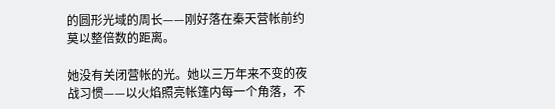的圆形光域的周长——刚好落在秦天营帐前约莫以整倍数的距离。

她没有关闭营帐的光。她以三万年来不变的夜战习惯——以火焰照亮帐篷内每一个角落，不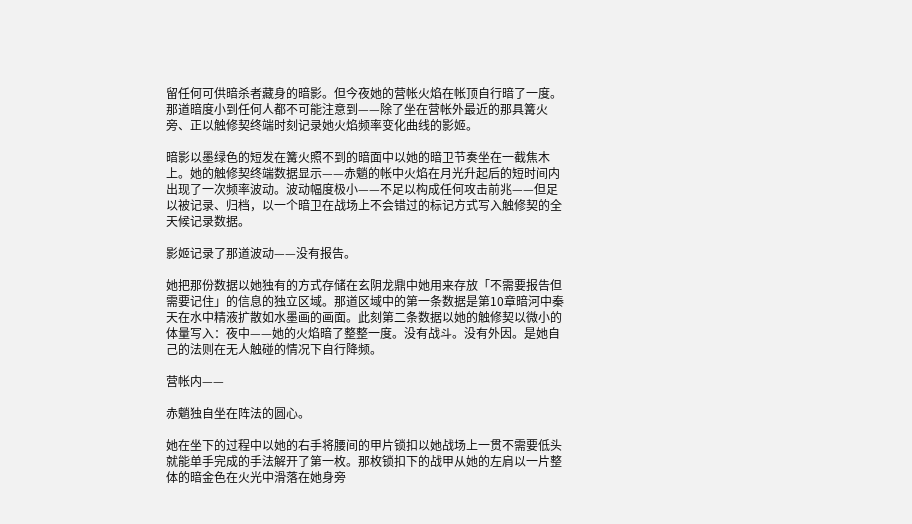留任何可供暗杀者藏身的暗影。但今夜她的营帐火焰在帐顶自行暗了一度。那道暗度小到任何人都不可能注意到——除了坐在营帐外最近的那具篝火旁、正以触修契终端时刻记录她火焰频率变化曲线的影姬。

暗影以墨绿色的短发在篝火照不到的暗面中以她的暗卫节奏坐在一截焦木上。她的触修契终端数据显示——赤魈的帐中火焰在月光升起后的短时间内出现了一次频率波动。波动幅度极小——不足以构成任何攻击前兆——但足以被记录、归档，以一个暗卫在战场上不会错过的标记方式写入触修契的全天候记录数据。

影姬记录了那道波动——没有报告。

她把那份数据以她独有的方式存储在玄阴龙鼎中她用来存放「不需要报告但需要记住」的信息的独立区域。那道区域中的第一条数据是第10章暗河中秦天在水中精液扩散如水墨画的画面。此刻第二条数据以她的触修契以微小的体量写入：夜中——她的火焰暗了整整一度。没有战斗。没有外因。是她自己的法则在无人触碰的情况下自行降频。

营帐内——

赤魈独自坐在阵法的圆心。

她在坐下的过程中以她的右手将腰间的甲片锁扣以她战场上一贯不需要低头就能单手完成的手法解开了第一枚。那枚锁扣下的战甲从她的左肩以一片整体的暗金色在火光中滑落在她身旁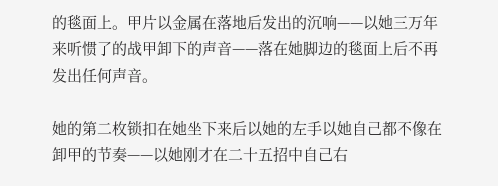的毯面上。甲片以金属在落地后发出的沉响——以她三万年来听惯了的战甲卸下的声音——落在她脚边的毯面上后不再发出任何声音。

她的第二枚锁扣在她坐下来后以她的左手以她自己都不像在卸甲的节奏——以她刚才在二十五招中自己右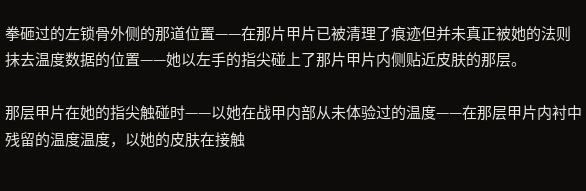拳砸过的左锁骨外侧的那道位置——在那片甲片已被清理了痕迹但并未真正被她的法则抹去温度数据的位置——她以左手的指尖碰上了那片甲片内侧贴近皮肤的那层。

那层甲片在她的指尖触碰时——以她在战甲内部从未体验过的温度——在那层甲片内衬中残留的温度温度，以她的皮肤在接触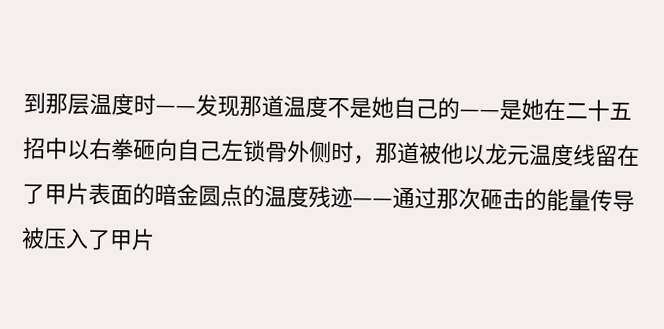到那层温度时——发现那道温度不是她自己的——是她在二十五招中以右拳砸向自己左锁骨外侧时，那道被他以龙元温度线留在了甲片表面的暗金圆点的温度残迹——通过那次砸击的能量传导被压入了甲片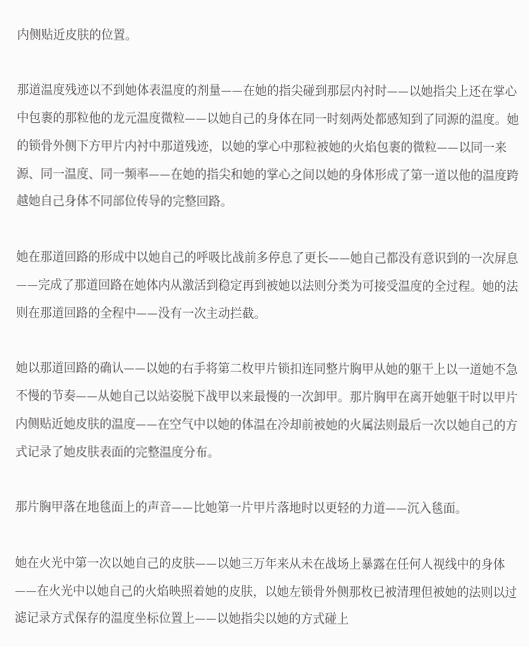内侧贴近皮肤的位置。

那道温度残迹以不到她体表温度的剂量——在她的指尖碰到那层内衬时——以她指尖上还在掌心中包裹的那粒他的龙元温度微粒——以她自己的身体在同一时刻两处都感知到了同源的温度。她的锁骨外侧下方甲片内衬中那道残迹，以她的掌心中那粒被她的火焰包裹的微粒——以同一来源、同一温度、同一频率——在她的指尖和她的掌心之间以她的身体形成了第一道以他的温度跨越她自己身体不同部位传导的完整回路。

她在那道回路的形成中以她自己的呼吸比战前多停息了更长——她自己都没有意识到的一次屏息——完成了那道回路在她体内从激活到稳定再到被她以法则分类为可接受温度的全过程。她的法则在那道回路的全程中——没有一次主动拦截。

她以那道回路的确认——以她的右手将第二枚甲片锁扣连同整片胸甲从她的躯干上以一道她不急不慢的节奏——从她自己以站姿脱下战甲以来最慢的一次卸甲。那片胸甲在离开她躯干时以甲片内侧贴近她皮肤的温度——在空气中以她的体温在冷却前被她的火属法则最后一次以她自己的方式记录了她皮肤表面的完整温度分布。

那片胸甲落在地毯面上的声音——比她第一片甲片落地时以更轻的力道——沉入毯面。

她在火光中第一次以她自己的皮肤——以她三万年来从未在战场上暴露在任何人视线中的身体——在火光中以她自己的火焰映照着她的皮肤，以她左锁骨外侧那枚已被清理但被她的法则以过滤记录方式保存的温度坐标位置上——以她指尖以她的方式碰上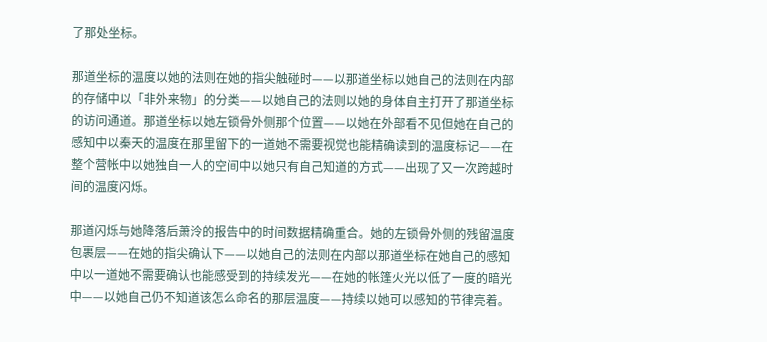了那处坐标。

那道坐标的温度以她的法则在她的指尖触碰时——以那道坐标以她自己的法则在内部的存储中以「非外来物」的分类——以她自己的法则以她的身体自主打开了那道坐标的访问通道。那道坐标以她左锁骨外侧那个位置——以她在外部看不见但她在自己的感知中以秦天的温度在那里留下的一道她不需要视觉也能精确读到的温度标记——在整个营帐中以她独自一人的空间中以她只有自己知道的方式——出现了又一次跨越时间的温度闪烁。

那道闪烁与她降落后萧泠的报告中的时间数据精确重合。她的左锁骨外侧的残留温度包裹层——在她的指尖确认下——以她自己的法则在内部以那道坐标在她自己的感知中以一道她不需要确认也能感受到的持续发光——在她的帐篷火光以低了一度的暗光中——以她自己仍不知道该怎么命名的那层温度——持续以她可以感知的节律亮着。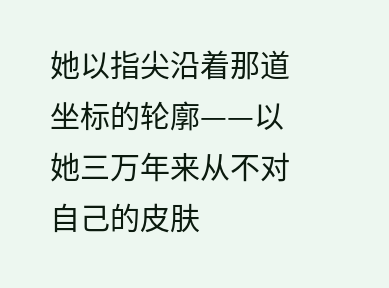她以指尖沿着那道坐标的轮廓——以她三万年来从不对自己的皮肤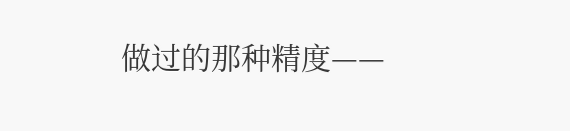做过的那种精度——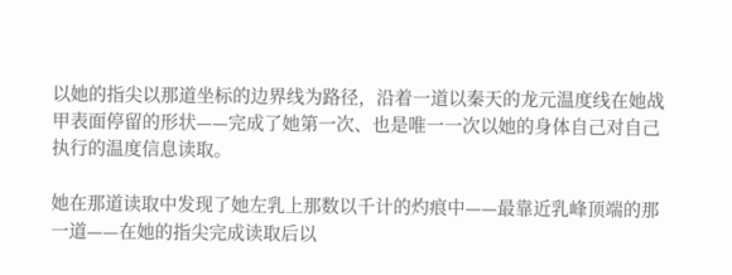以她的指尖以那道坐标的边界线为路径，沿着一道以秦天的龙元温度线在她战甲表面停留的形状——完成了她第一次、也是唯一一次以她的身体自己对自己执行的温度信息读取。

她在那道读取中发现了她左乳上那数以千计的灼痕中——最靠近乳峰顶端的那一道——在她的指尖完成读取后以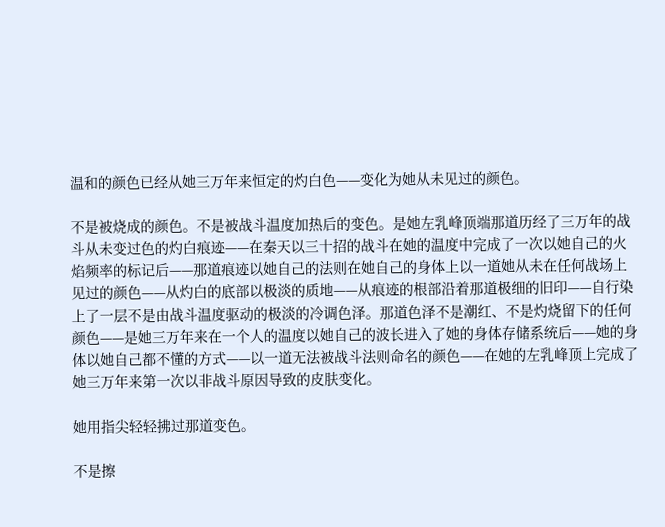温和的颜色已经从她三万年来恒定的灼白色——变化为她从未见过的颜色。

不是被烧成的颜色。不是被战斗温度加热后的变色。是她左乳峰顶端那道历经了三万年的战斗从未变过色的灼白痕迹——在秦天以三十招的战斗在她的温度中完成了一次以她自己的火焰频率的标记后——那道痕迹以她自己的法则在她自己的身体上以一道她从未在任何战场上见过的颜色——从灼白的底部以极淡的质地——从痕迹的根部沿着那道极细的旧印——自行染上了一层不是由战斗温度驱动的极淡的冷调色泽。那道色泽不是潮红、不是灼烧留下的任何颜色——是她三万年来在一个人的温度以她自己的波长进入了她的身体存储系统后——她的身体以她自己都不懂的方式——以一道无法被战斗法则命名的颜色——在她的左乳峰顶上完成了她三万年来第一次以非战斗原因导致的皮肤变化。

她用指尖轻轻拂过那道变色。

不是擦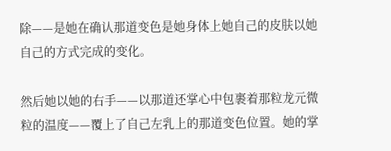除——是她在确认那道变色是她身体上她自己的皮肤以她自己的方式完成的变化。

然后她以她的右手——以那道还掌心中包裹着那粒龙元微粒的温度——覆上了自己左乳上的那道变色位置。她的掌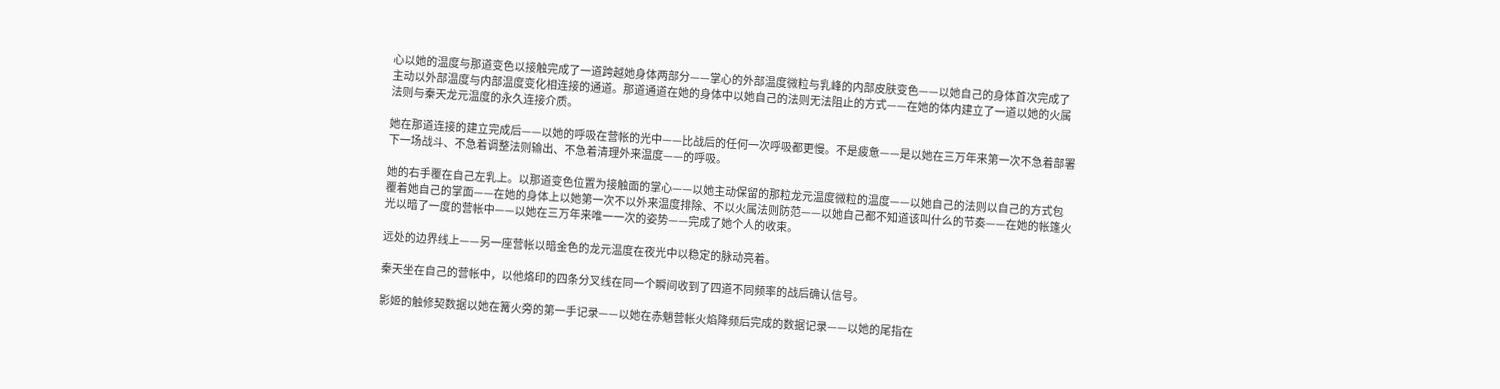心以她的温度与那道变色以接触完成了一道跨越她身体两部分——掌心的外部温度微粒与乳峰的内部皮肤变色——以她自己的身体首次完成了主动以外部温度与内部温度变化相连接的通道。那道通道在她的身体中以她自己的法则无法阻止的方式——在她的体内建立了一道以她的火属法则与秦天龙元温度的永久连接介质。

她在那道连接的建立完成后——以她的呼吸在营帐的光中——比战后的任何一次呼吸都更慢。不是疲惫——是以她在三万年来第一次不急着部署下一场战斗、不急着调整法则输出、不急着清理外来温度——的呼吸。

她的右手覆在自己左乳上。以那道变色位置为接触面的掌心——以她主动保留的那粒龙元温度微粒的温度——以她自己的法则以自己的方式包覆着她自己的掌面——在她的身体上以她第一次不以外来温度排除、不以火属法则防范——以她自己都不知道该叫什么的节奏——在她的帐篷火光以暗了一度的营帐中——以她在三万年来唯一一次的姿势——完成了她个人的收束。

远处的边界线上——另一座营帐以暗金色的龙元温度在夜光中以稳定的脉动亮着。

秦天坐在自己的营帐中，以他烙印的四条分叉线在同一个瞬间收到了四道不同频率的战后确认信号。

影姬的触修契数据以她在篝火旁的第一手记录——以她在赤魈营帐火焰降频后完成的数据记录——以她的尾指在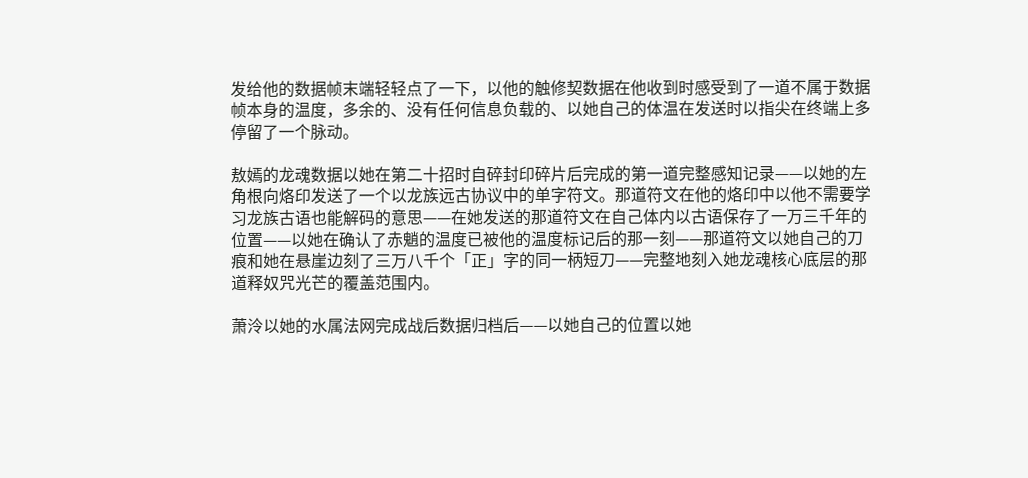发给他的数据帧末端轻轻点了一下，以他的触修契数据在他收到时感受到了一道不属于数据帧本身的温度，多余的、没有任何信息负载的、以她自己的体温在发送时以指尖在终端上多停留了一个脉动。

敖嫣的龙魂数据以她在第二十招时自碎封印碎片后完成的第一道完整感知记录——以她的左角根向烙印发送了一个以龙族远古协议中的单字符文。那道符文在他的烙印中以他不需要学习龙族古语也能解码的意思——在她发送的那道符文在自己体内以古语保存了一万三千年的位置——以她在确认了赤魈的温度已被他的温度标记后的那一刻——那道符文以她自己的刀痕和她在悬崖边刻了三万八千个「正」字的同一柄短刀——完整地刻入她龙魂核心底层的那道释奴咒光芒的覆盖范围内。

萧泠以她的水属法网完成战后数据归档后——以她自己的位置以她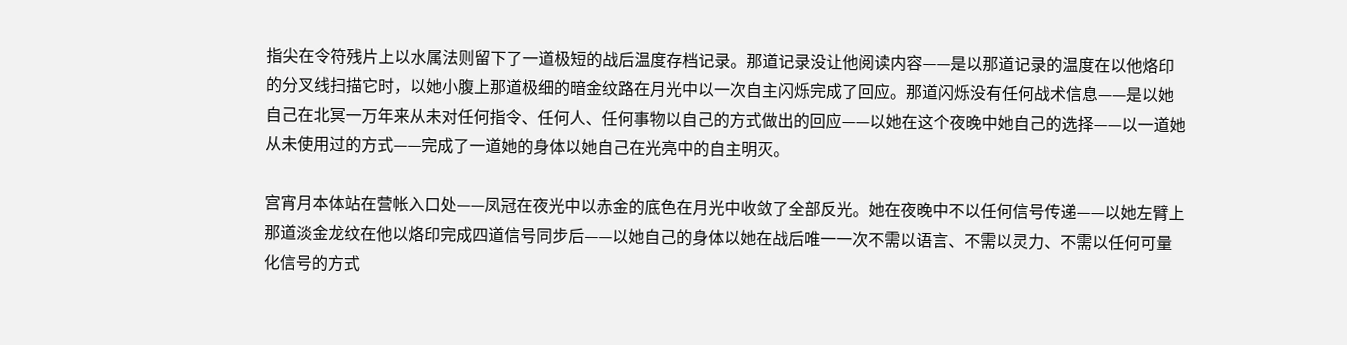指尖在令符残片上以水属法则留下了一道极短的战后温度存档记录。那道记录没让他阅读内容——是以那道记录的温度在以他烙印的分叉线扫描它时，以她小腹上那道极细的暗金纹路在月光中以一次自主闪烁完成了回应。那道闪烁没有任何战术信息——是以她自己在北冥一万年来从未对任何指令、任何人、任何事物以自己的方式做出的回应——以她在这个夜晚中她自己的选择——以一道她从未使用过的方式——完成了一道她的身体以她自己在光亮中的自主明灭。

宫宵月本体站在营帐入口处——凤冠在夜光中以赤金的底色在月光中收敛了全部反光。她在夜晚中不以任何信号传递——以她左臂上那道淡金龙纹在他以烙印完成四道信号同步后——以她自己的身体以她在战后唯一一次不需以语言、不需以灵力、不需以任何可量化信号的方式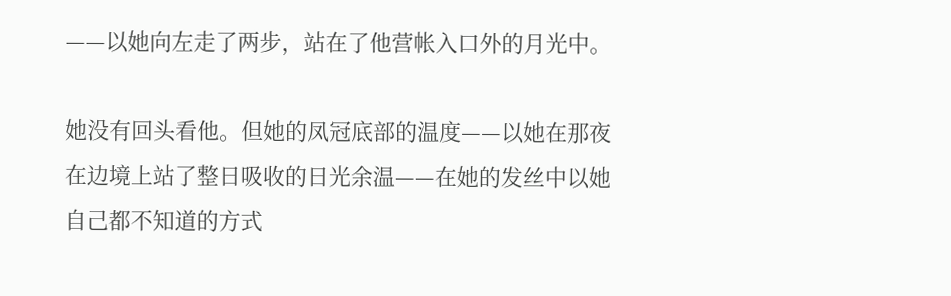——以她向左走了两步，站在了他营帐入口外的月光中。

她没有回头看他。但她的凤冠底部的温度——以她在那夜在边境上站了整日吸收的日光余温——在她的发丝中以她自己都不知道的方式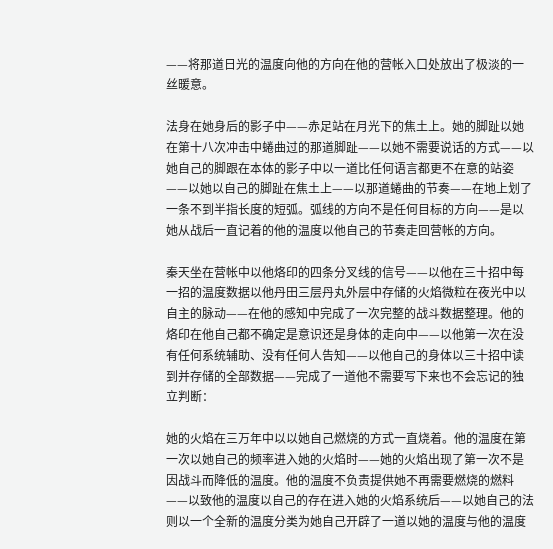——将那道日光的温度向他的方向在他的营帐入口处放出了极淡的一丝暖意。

法身在她身后的影子中——赤足站在月光下的焦土上。她的脚趾以她在第十八次冲击中蜷曲过的那道脚趾——以她不需要说话的方式——以她自己的脚跟在本体的影子中以一道比任何语言都更不在意的站姿——以她以自己的脚趾在焦土上——以那道蜷曲的节奏——在地上划了一条不到半指长度的短弧。弧线的方向不是任何目标的方向——是以她从战后一直记着的他的温度以他自己的节奏走回营帐的方向。

秦天坐在营帐中以他烙印的四条分叉线的信号——以他在三十招中每一招的温度数据以他丹田三层丹丸外层中存储的火焰微粒在夜光中以自主的脉动——在他的感知中完成了一次完整的战斗数据整理。他的烙印在他自己都不确定是意识还是身体的走向中——以他第一次在没有任何系统辅助、没有任何人告知——以他自己的身体以三十招中读到并存储的全部数据——完成了一道他不需要写下来也不会忘记的独立判断：

她的火焰在三万年中以以她自己燃烧的方式一直烧着。他的温度在第一次以她自己的频率进入她的火焰时——她的火焰出现了第一次不是因战斗而降低的温度。他的温度不负责提供她不再需要燃烧的燃料——以致他的温度以自己的存在进入她的火焰系统后——以她自己的法则以一个全新的温度分类为她自己开辟了一道以她的温度与他的温度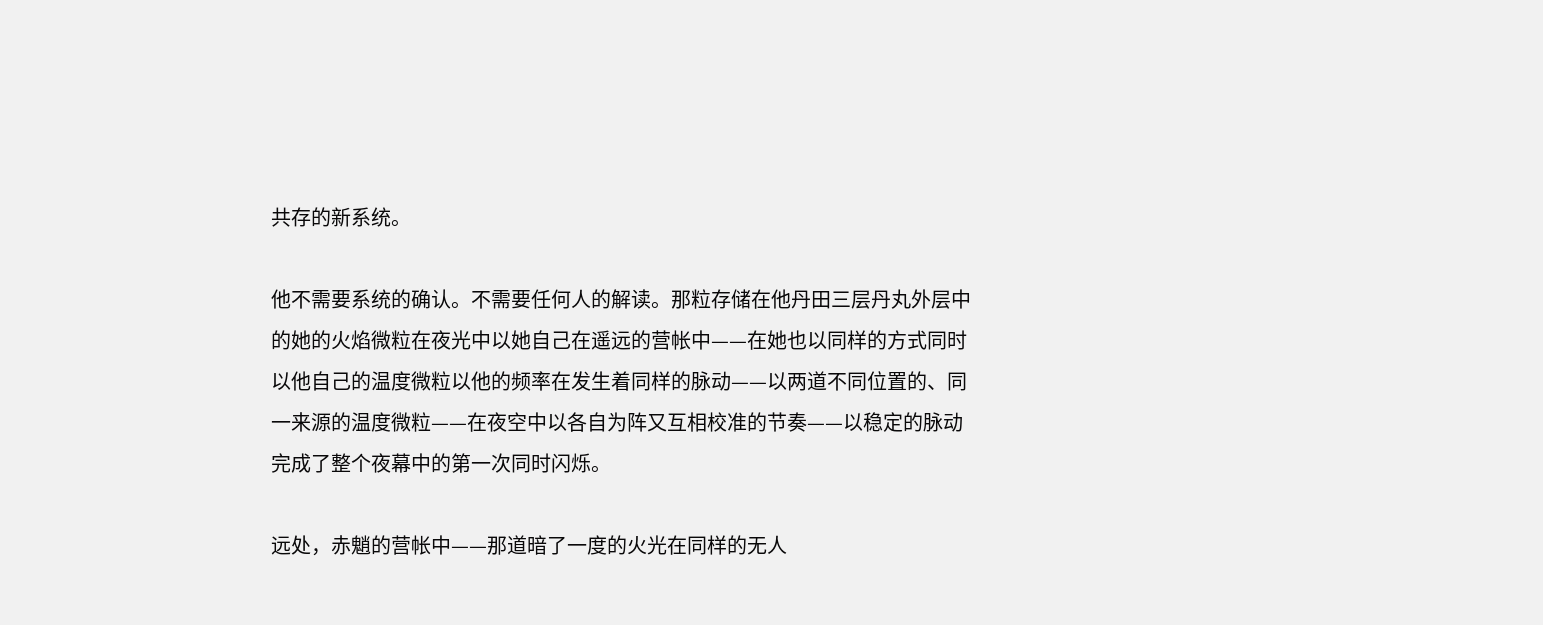共存的新系统。

他不需要系统的确认。不需要任何人的解读。那粒存储在他丹田三层丹丸外层中的她的火焰微粒在夜光中以她自己在遥远的营帐中——在她也以同样的方式同时以他自己的温度微粒以他的频率在发生着同样的脉动——以两道不同位置的、同一来源的温度微粒——在夜空中以各自为阵又互相校准的节奏——以稳定的脉动完成了整个夜幕中的第一次同时闪烁。

远处，赤魈的营帐中——那道暗了一度的火光在同样的无人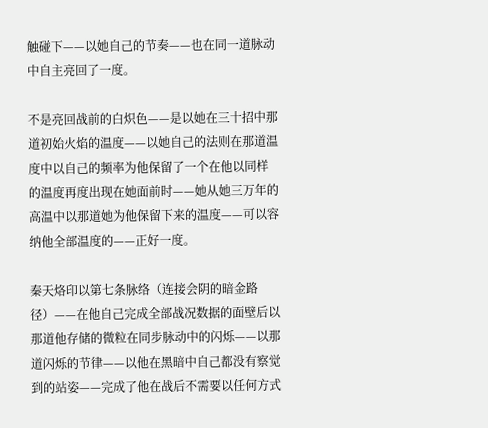触碰下——以她自己的节奏——也在同一道脉动中自主亮回了一度。

不是亮回战前的白炽色——是以她在三十招中那道初始火焰的温度——以她自己的法则在那道温度中以自己的频率为他保留了一个在他以同样的温度再度出现在她面前时——她从她三万年的高温中以那道她为他保留下来的温度——可以容纳他全部温度的——正好一度。

秦天烙印以第七条脉络（连接会阴的暗金路径）——在他自己完成全部战况数据的面壁后以那道他存储的微粒在同步脉动中的闪烁——以那道闪烁的节律——以他在黑暗中自己都没有察觉到的站姿——完成了他在战后不需要以任何方式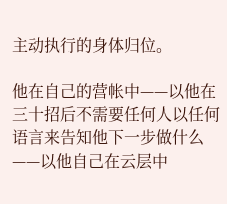主动执行的身体归位。

他在自己的营帐中——以他在三十招后不需要任何人以任何语言来告知他下一步做什么——以他自己在云层中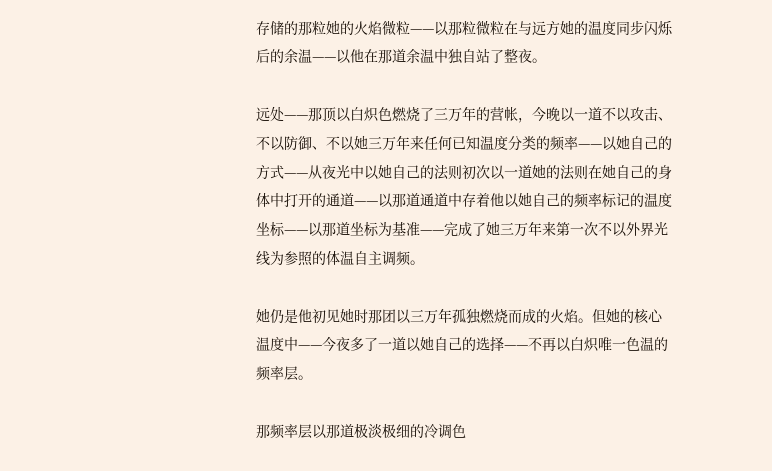存储的那粒她的火焰微粒——以那粒微粒在与远方她的温度同步闪烁后的余温——以他在那道余温中独自站了整夜。

远处——那顶以白炽色燃烧了三万年的营帐，今晚以一道不以攻击、不以防御、不以她三万年来任何已知温度分类的频率——以她自己的方式——从夜光中以她自己的法则初次以一道她的法则在她自己的身体中打开的通道——以那道通道中存着他以她自己的频率标记的温度坐标——以那道坐标为基准——完成了她三万年来第一次不以外界光线为参照的体温自主调频。

她仍是他初见她时那团以三万年孤独燃烧而成的火焰。但她的核心温度中——今夜多了一道以她自己的选择——不再以白炽唯一色温的频率层。

那频率层以那道极淡极细的冷调色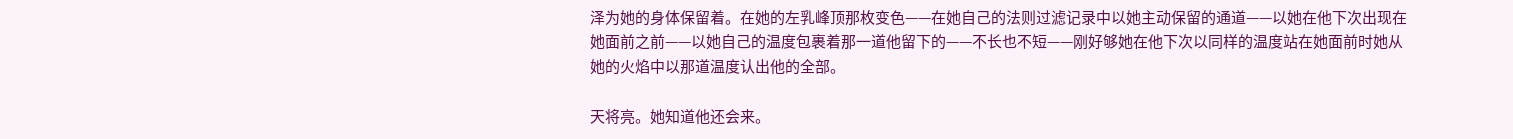泽为她的身体保留着。在她的左乳峰顶那枚变色——在她自己的法则过滤记录中以她主动保留的通道——以她在他下次出现在她面前之前——以她自己的温度包裹着那一道他留下的——不长也不短——刚好够她在他下次以同样的温度站在她面前时她从她的火焰中以那道温度认出他的全部。

天将亮。她知道他还会来。